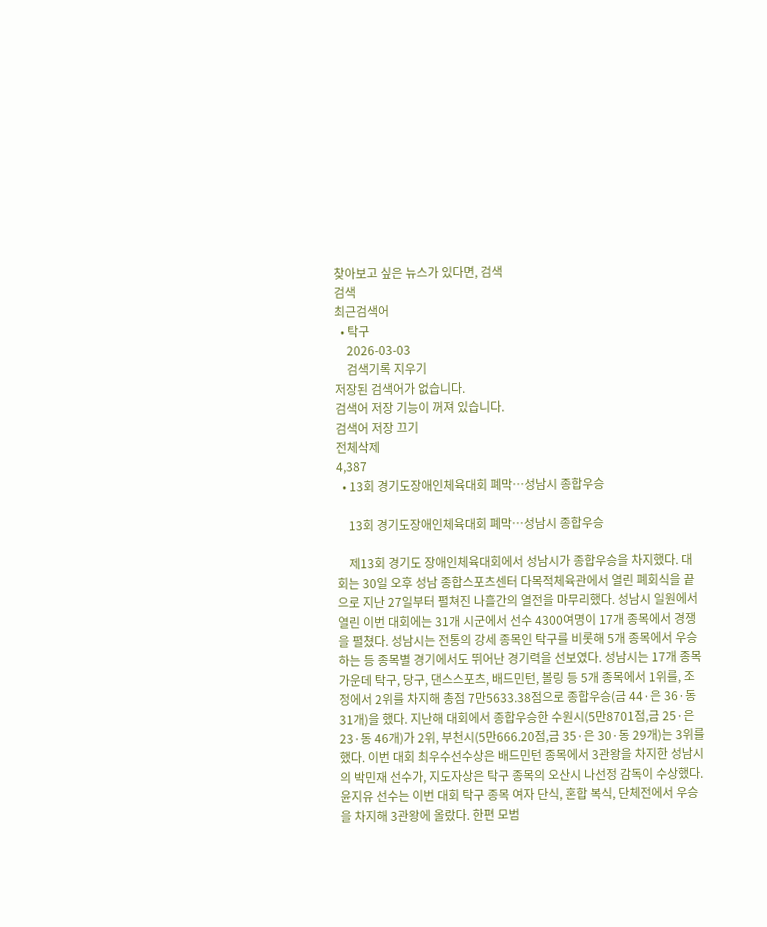찾아보고 싶은 뉴스가 있다면, 검색
검색
최근검색어
  • 탁구
    2026-03-03
    검색기록 지우기
저장된 검색어가 없습니다.
검색어 저장 기능이 꺼져 있습니다.
검색어 저장 끄기
전체삭제
4,387
  • 13회 경기도장애인체육대회 폐막…성남시 종합우승

    13회 경기도장애인체육대회 폐막…성남시 종합우승

    제13회 경기도 장애인체육대회에서 성남시가 종합우승을 차지했다. 대회는 30일 오후 성남 종합스포츠센터 다목적체육관에서 열린 폐회식을 끝으로 지난 27일부터 펼쳐진 나흘간의 열전을 마무리했다. 성남시 일원에서 열린 이번 대회에는 31개 시군에서 선수 4300여명이 17개 종목에서 경쟁을 펼쳤다. 성남시는 전통의 강세 종목인 탁구를 비롯해 5개 종목에서 우승하는 등 종목별 경기에서도 뛰어난 경기력을 선보였다. 성남시는 17개 종목 가운데 탁구, 당구, 댄스스포츠, 배드민턴, 볼링 등 5개 종목에서 1위를, 조정에서 2위를 차지해 총점 7만5633.38점으로 종합우승(금 44·은 36·동 31개)을 했다. 지난해 대회에서 종합우승한 수원시(5만8701점,금 25·은 23·동 46개)가 2위, 부천시(5만666.20점,금 35·은 30·동 29개)는 3위를 했다. 이번 대회 최우수선수상은 배드민턴 종목에서 3관왕을 차지한 성남시의 박민재 선수가, 지도자상은 탁구 종목의 오산시 나선정 감독이 수상했다. 윤지유 선수는 이번 대회 탁구 종목 여자 단식, 혼합 복식, 단체전에서 우승을 차지해 3관왕에 올랐다. 한편 모범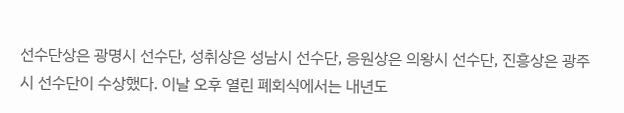선수단상은 광명시 선수단, 성취상은 성남시 선수단, 응원상은 의왕시 선수단, 진흥상은 광주시 선수단이 수상했다. 이날 오후 열린 폐회식에서는 내년도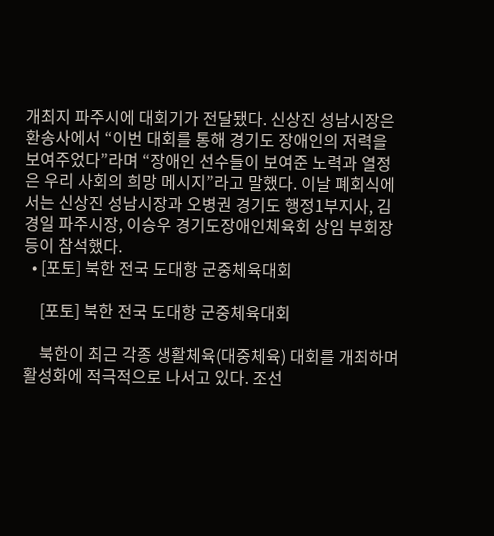개최지 파주시에 대회기가 전달됐다. 신상진 성남시장은 환송사에서 “이번 대회를 통해 경기도 장애인의 저력을 보여주었다”라며 “장애인 선수들이 보여준 노력과 열정은 우리 사회의 희망 메시지”라고 말했다. 이날 폐회식에서는 신상진 성남시장과 오병권 경기도 행정1부지사, 김경일 파주시장, 이승우 경기도장애인체육회 상임 부회장 등이 참석했다.
  • [포토] 북한 전국 도대항 군중체육대회

    [포토] 북한 전국 도대항 군중체육대회

    북한이 최근 각종 생활체육(대중체육) 대회를 개최하며 활성화에 적극적으로 나서고 있다. 조선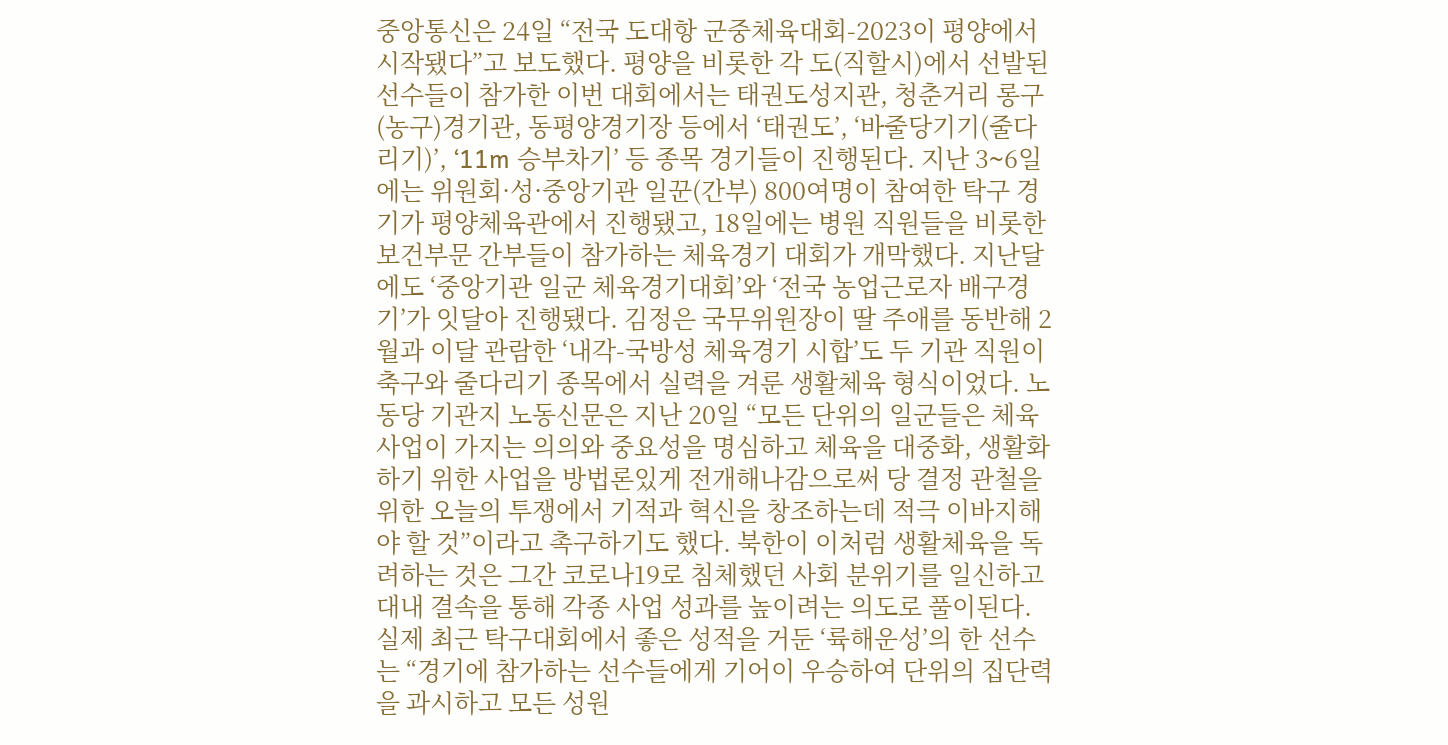중앙통신은 24일 “전국 도대항 군중체육대회-2023이 평양에서 시작됐다”고 보도했다. 평양을 비롯한 각 도(직할시)에서 선발된 선수들이 참가한 이번 대회에서는 태권도성지관, 청춘거리 롱구(농구)경기관, 동평양경기장 등에서 ‘태권도’, ‘바줄당기기(줄다리기)’, ‘11m 승부차기’ 등 종목 경기들이 진행된다. 지난 3∼6일에는 위원회·성·중앙기관 일꾼(간부) 800여명이 참여한 탁구 경기가 평양체육관에서 진행됐고, 18일에는 병원 직원들을 비롯한 보건부문 간부들이 참가하는 체육경기 대회가 개막했다. 지난달에도 ‘중앙기관 일군 체육경기대회’와 ‘전국 농업근로자 배구경기’가 잇달아 진행됐다. 김정은 국무위원장이 딸 주애를 동반해 2월과 이달 관람한 ‘내각-국방성 체육경기 시합’도 두 기관 직원이 축구와 줄다리기 종목에서 실력을 겨룬 생활체육 형식이었다. 노동당 기관지 노동신문은 지난 20일 “모든 단위의 일군들은 체육사업이 가지는 의의와 중요성을 명심하고 체육을 대중화, 생활화하기 위한 사업을 방법론있게 전개해나감으로써 당 결정 관철을 위한 오늘의 투쟁에서 기적과 혁신을 창조하는데 적극 이바지해야 할 것”이라고 촉구하기도 했다. 북한이 이처럼 생활체육을 독려하는 것은 그간 코로나19로 침체했던 사회 분위기를 일신하고 대내 결속을 통해 각종 사업 성과를 높이려는 의도로 풀이된다. 실제 최근 탁구대회에서 좋은 성적을 거둔 ‘륙해운성’의 한 선수는 “경기에 참가하는 선수들에게 기어이 우승하여 단위의 집단력을 과시하고 모든 성원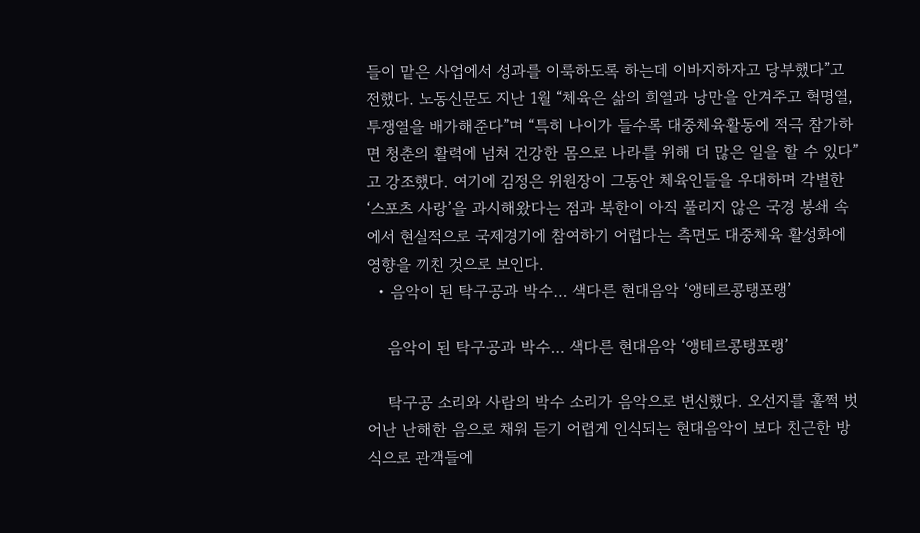들이 맡은 사업에서 성과를 이룩하도록 하는데 이바지하자고 당부했다”고 전했다. 노동신문도 지난 1월 “체육은 삶의 희열과 낭만을 안겨주고 혁명열, 투쟁열을 배가해준다”며 “특히 나이가 들수록 대중체육활동에 적극 참가하면 청춘의 활력에 넘쳐 건강한 몸으로 나라를 위해 더 많은 일을 할 수 있다”고 강조했다. 여기에 김정은 위원장이 그동안 체육인들을 우대하며 각별한 ‘스포츠 사랑’을 과시해왔다는 점과 북한이 아직 풀리지 않은 국경 봉쇄 속에서 현실적으로 국제경기에 참여하기 어렵다는 측면도 대중체육 활성화에 영향을 끼친 것으로 보인다.
  • 음악이 된 탁구공과 박수… 색다른 현대음악 ‘앵테르콩탱포랭’

    음악이 된 탁구공과 박수… 색다른 현대음악 ‘앵테르콩탱포랭’

    탁구공 소리와 사람의 박수 소리가 음악으로 변신했다. 오선지를 훌쩍 벗어난 난해한 음으로 채워 듣기 어렵게 인식되는 현대음악이 보다 친근한 방식으로 관객들에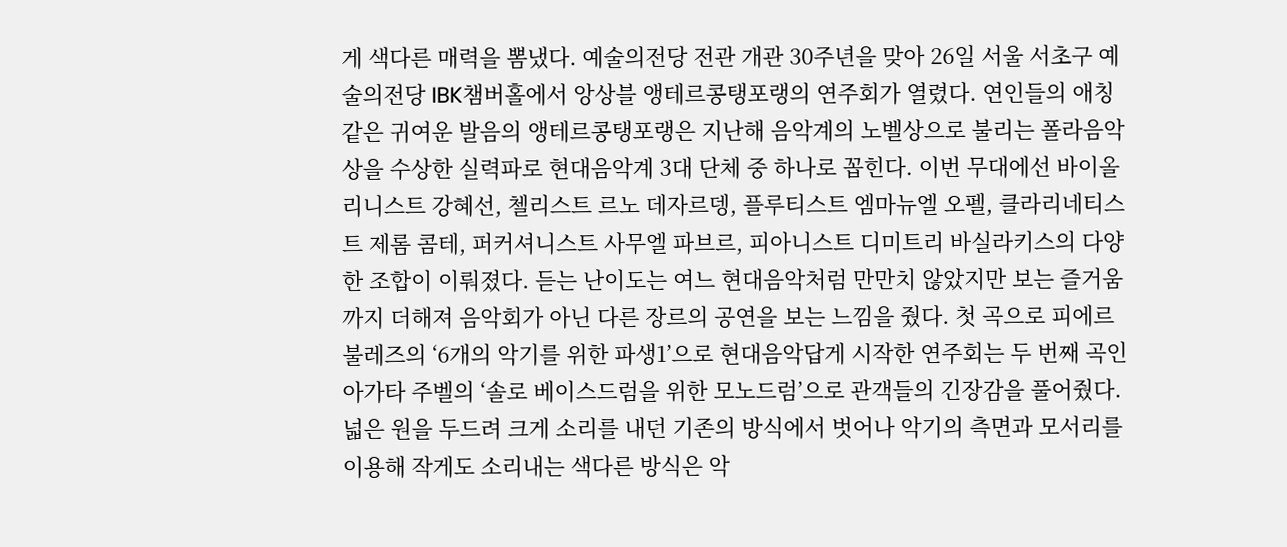게 색다른 매력을 뽐냈다. 예술의전당 전관 개관 30주년을 맞아 26일 서울 서초구 예술의전당 IBK챔버홀에서 앙상블 앵테르콩탱포랭의 연주회가 열렸다. 연인들의 애칭 같은 귀여운 발음의 앵테르콩탱포랭은 지난해 음악계의 노벨상으로 불리는 폴라음악상을 수상한 실력파로 현대음악계 3대 단체 중 하나로 꼽힌다. 이번 무대에선 바이올리니스트 강혜선, 첼리스트 르노 데자르뎅, 플루티스트 엠마뉴엘 오펠, 클라리네티스트 제롬 콤테, 퍼커셔니스트 사무엘 파브르, 피아니스트 디미트리 바실라키스의 다양한 조합이 이뤄졌다. 듣는 난이도는 여느 현대음악처럼 만만치 않았지만 보는 즐거움까지 더해져 음악회가 아닌 다른 장르의 공연을 보는 느낌을 줬다. 첫 곡으로 피에르 불레즈의 ‘6개의 악기를 위한 파생1’으로 현대음악답게 시작한 연주회는 두 번째 곡인 아가타 주벨의 ‘솔로 베이스드럼을 위한 모노드럼’으로 관객들의 긴장감을 풀어줬다. 넓은 원을 두드려 크게 소리를 내던 기존의 방식에서 벗어나 악기의 측면과 모서리를 이용해 작게도 소리내는 색다른 방식은 악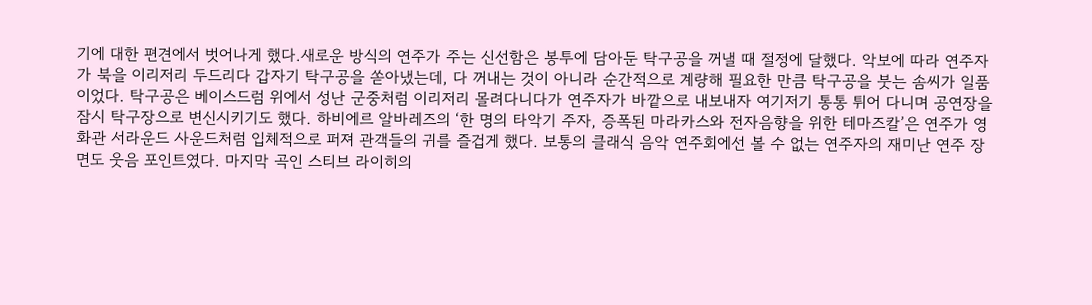기에 대한 편견에서 벗어나게 했다.새로운 방식의 연주가 주는 신선함은 봉투에 담아둔 탁구공을 꺼낼 때 절정에 달했다. 악보에 따라 연주자가 북을 이리저리 두드리다 갑자기 탁구공을 쏟아냈는데, 다 꺼내는 것이 아니라 순간적으로 계량해 필요한 만큼 탁구공을 붓는 솜씨가 일품이었다. 탁구공은 베이스드럼 위에서 성난 군중처럼 이리저리 몰려다니다가 연주자가 바깥으로 내보내자 여기저기 통통 튀어 다니며 공연장을 잠시 탁구장으로 변신시키기도 했다. 하비에르 알바레즈의 ‘한 명의 타악기 주자, 증폭된 마라카스와 전자음향을 위한 테마즈칼’은 연주가 영화관 서라운드 사운드처럼 입체적으로 퍼져 관객들의 귀를 즐겁게 했다. 보통의 클래식 음악 연주회에선 볼 수 없는 연주자의 재미난 연주 장면도 웃음 포인트였다. 마지막 곡인 스티브 라이히의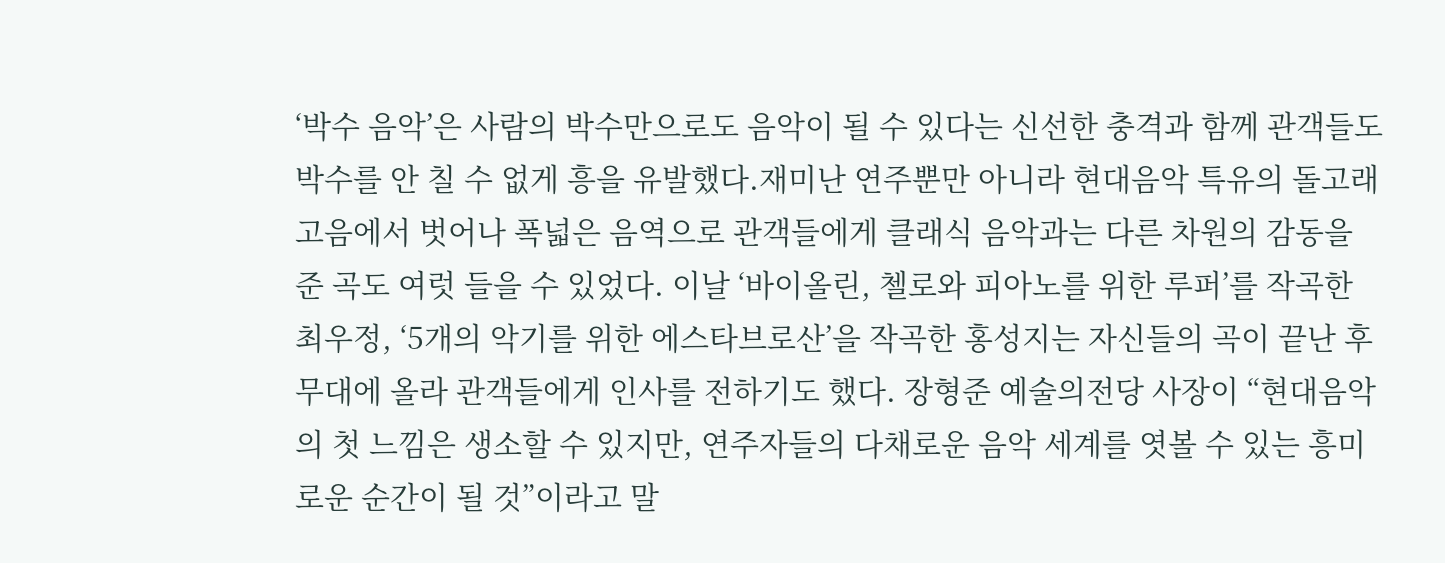‘박수 음악’은 사람의 박수만으로도 음악이 될 수 있다는 신선한 충격과 함께 관객들도 박수를 안 칠 수 없게 흥을 유발했다.재미난 연주뿐만 아니라 현대음악 특유의 돌고래 고음에서 벗어나 폭넓은 음역으로 관객들에게 클래식 음악과는 다른 차원의 감동을 준 곡도 여럿 들을 수 있었다. 이날 ‘바이올린, 첼로와 피아노를 위한 루퍼’를 작곡한 최우정, ‘5개의 악기를 위한 에스타브로산’을 작곡한 홍성지는 자신들의 곡이 끝난 후 무대에 올라 관객들에게 인사를 전하기도 했다. 장형준 예술의전당 사장이 “현대음악의 첫 느낌은 생소할 수 있지만, 연주자들의 다채로운 음악 세계를 엿볼 수 있는 흥미로운 순간이 될 것”이라고 말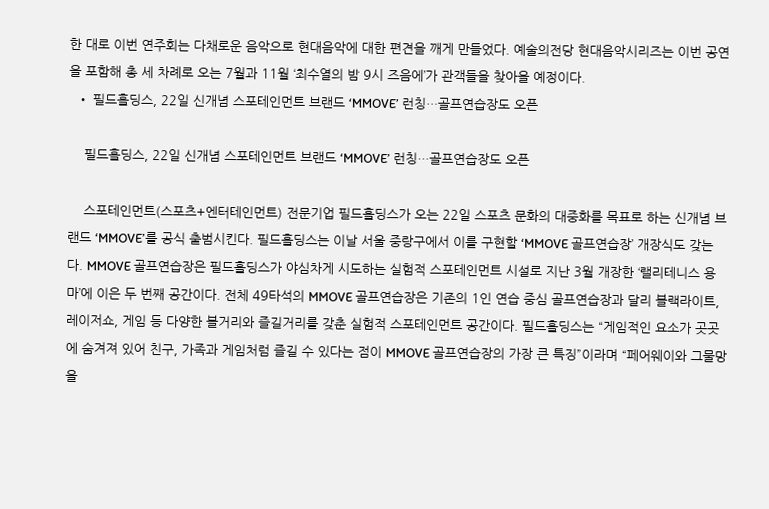한 대로 이번 연주회는 다채로운 음악으로 현대음악에 대한 편견을 깨게 만들었다. 예술의전당 현대음악시리즈는 이번 공연을 포함해 총 세 차례로 오는 7월과 11월 ‘최수열의 밤 9시 즈음에’가 관객들을 찾아올 예정이다.
  • 필드홀딩스, 22일 신개념 스포테인먼트 브랜드 ‘MMOVE’ 런칭…골프연습장도 오픈

    필드홀딩스, 22일 신개념 스포테인먼트 브랜드 ‘MMOVE’ 런칭…골프연습장도 오픈

    스포테인먼트(스포츠+엔터테인먼트) 전문기업 필드홀딩스가 오는 22일 스포츠 문화의 대중화를 목표로 하는 신개념 브랜드 ‘MMOVE’를 공식 출범시킨다. 필드홀딩스는 이날 서울 중랑구에서 이를 구현할 ‘MMOVE 골프연습장’ 개장식도 갖는다. MMOVE 골프연습장은 필드홀딩스가 야심차게 시도하는 실험적 스포테인먼트 시설로 지난 3월 개장한 ‘랠리테니스 용마’에 이은 두 번째 공간이다. 전체 49타석의 MMOVE 골프연습장은 기존의 1인 연습 중심 골프연습장과 달리 블랙라이트, 레이저쇼, 게임 등 다양한 볼거리와 즐길거리를 갖춘 실험적 스포테인먼트 공간이다. 필드홀딩스는 “게임적인 요소가 곳곳에 숨겨져 있어 친구, 가족과 게임처럼 즐길 수 있다는 점이 MMOVE 골프연습장의 가장 큰 특징”이라며 “페어웨이와 그물망을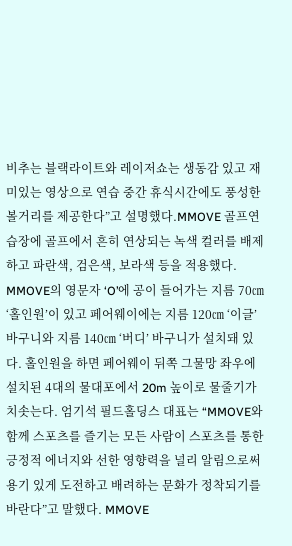비추는 블랙라이트와 레이저쇼는 생동감 있고 재미있는 영상으로 연습 중간 휴식시간에도 풍성한 볼거리를 제공한다”고 설명했다.MMOVE 골프연습장에 골프에서 흔히 연상되는 녹색 컬러를 배제하고 파란색, 검은색, 보라색 등을 적용했다. MMOVE의 영문자 ‘O’에 공이 들어가는 지름 70㎝ ‘홀인원’이 있고 페어웨이에는 지름 120㎝ ‘이글’ 바구니와 지름 140㎝ ‘버디’ 바구니가 설치돼 있다. 홀인원을 하면 페어웨이 뒤쪽 그물망 좌우에 설치된 4대의 물대포에서 20m 높이로 물줄기가 치솟는다. 엄기석 필드홀딩스 대표는 “MMOVE와 함께 스포츠를 즐기는 모든 사람이 스포츠를 통한 긍정적 에너지와 선한 영향력을 널리 알림으로써 용기 있게 도전하고 배려하는 문화가 정착되기를 바란다”고 말했다. MMOVE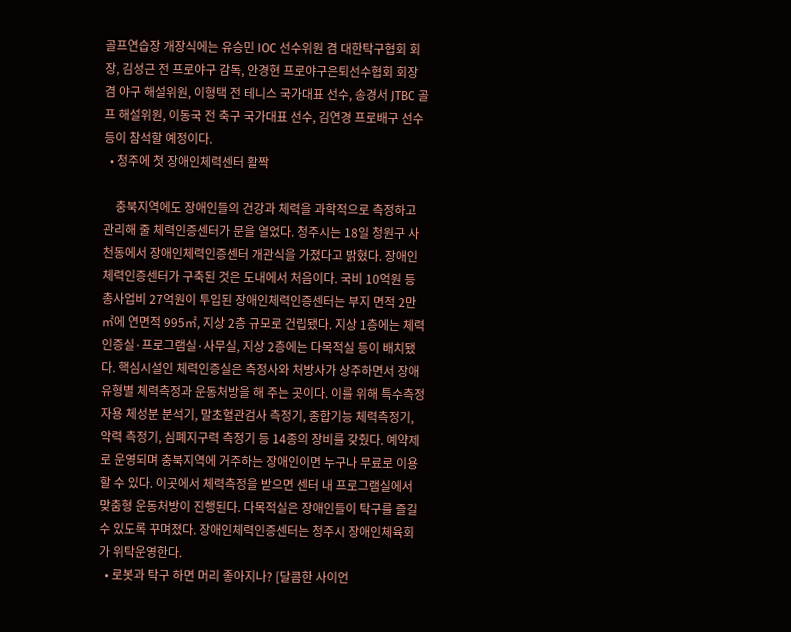골프연습장 개장식에는 유승민 IOC 선수위원 겸 대한탁구협회 회장, 김성근 전 프로야구 감독, 안경현 프로야구은퇴선수협회 회장 겸 야구 해설위원, 이형택 전 테니스 국가대표 선수, 송경서 JTBC 골프 해설위원, 이동국 전 축구 국가대표 선수, 김연경 프로배구 선수 등이 참석할 예정이다.
  • 청주에 첫 장애인체력센터 활짝

    충북지역에도 장애인들의 건강과 체력을 과학적으로 측정하고 관리해 줄 체력인증센터가 문을 열었다. 청주시는 18일 청원구 사천동에서 장애인체력인증센터 개관식을 가졌다고 밝혔다. 장애인체력인증센터가 구축된 것은 도내에서 처음이다. 국비 10억원 등 총사업비 27억원이 투입된 장애인체력인증센터는 부지 면적 2만㎡에 연면적 995㎡, 지상 2층 규모로 건립됐다. 지상 1층에는 체력인증실·프로그램실·사무실, 지상 2층에는 다목적실 등이 배치됐다. 핵심시설인 체력인증실은 측정사와 처방사가 상주하면서 장애유형별 체력측정과 운동처방을 해 주는 곳이다. 이를 위해 특수측정자용 체성분 분석기, 말초혈관검사 측정기, 종합기능 체력측정기, 악력 측정기, 심폐지구력 측정기 등 14종의 장비를 갖췄다. 예약제로 운영되며 충북지역에 거주하는 장애인이면 누구나 무료로 이용할 수 있다. 이곳에서 체력측정을 받으면 센터 내 프로그램실에서 맞춤형 운동처방이 진행된다. 다목적실은 장애인들이 탁구를 즐길 수 있도록 꾸며졌다. 장애인체력인증센터는 청주시 장애인체육회가 위탁운영한다.
  • 로봇과 탁구 하면 머리 좋아지나? [달콤한 사이언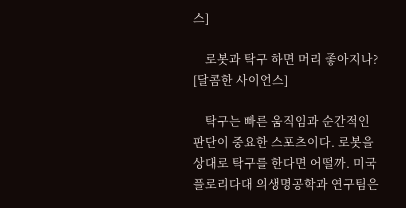스]

    로봇과 탁구 하면 머리 좋아지나? [달콤한 사이언스]

    탁구는 빠른 움직임과 순간적인 판단이 중요한 스포츠이다. 로봇을 상대로 탁구를 한다면 어떨까. 미국 플로리다대 의생명공학과 연구팀은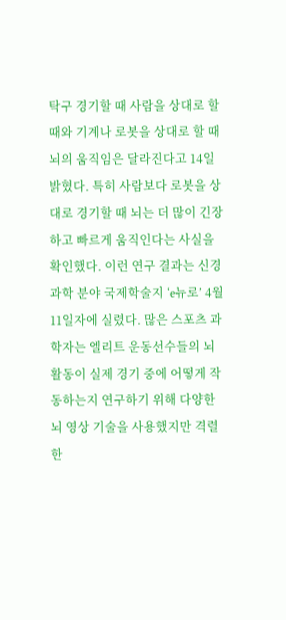탁구 경기할 때 사람을 상대로 할 때와 기계나 로봇을 상대로 할 때 뇌의 움직임은 달라진다고 14일 밝혔다. 특히 사람보다 로봇을 상대로 경기할 때 뇌는 더 많이 긴장하고 빠르게 움직인다는 사실을 확인했다. 이런 연구 결과는 신경과학 분야 국제학술지 ‘e뉴로’ 4월 11일자에 실렸다. 많은 스포츠 과학자는 엘리트 운동선수들의 뇌 활동이 실제 경기 중에 어떻게 작동하는지 연구하기 위해 다양한 뇌 영상 기술을 사용했지만 격렬한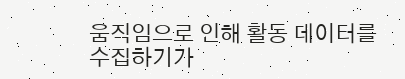움직임으로 인해 활동 데이터를 수집하기가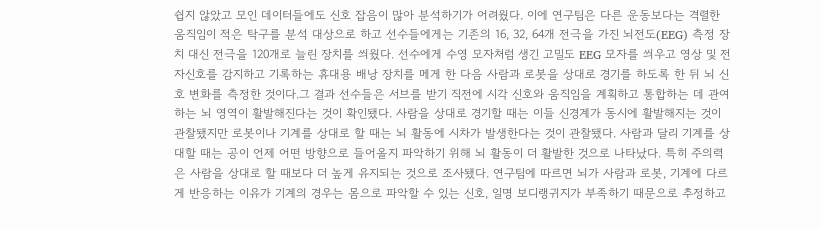쉽지 않았고 모인 데이터들에도 신호 잡음이 많아 분석하기가 어려웠다. 이에 연구팀은 다른 운동보다는 격렬한 움직임이 적은 탁구를 분석 대상으로 하고 선수들에게는 기존의 16, 32, 64개 전극을 가진 뇌전도(EEG) 측정 장치 대신 전극을 120개로 늘린 장치를 씌웠다. 선수에게 수영 모자처럼 생긴 고밀도 EEG 모자를 씌우고 영상 및 전자신호를 감지하고 기록하는 휴대용 배낭 장치를 메게 한 다음 사람과 로봇을 상대로 경기를 하도록 한 뒤 뇌 신호 변화를 측정한 것이다.그 결과 선수들은 서브를 받기 직전에 시각 신호와 움직임을 계획하고 통합하는 데 관여하는 뇌 영역이 활발해진다는 것이 확인됐다. 사람을 상대로 경기할 때는 이들 신경계가 동시에 활발해지는 것이 관찰됐지만 로봇이나 기계를 상대로 할 때는 뇌 활동에 시차가 발생한다는 것이 관찰됐다. 사람과 달리 기계를 상대할 때는 공이 언제 어떤 방향으로 들어올지 파악하기 위해 뇌 활동이 더 활발한 것으로 나타났다. 특히 주의력은 사람을 상대로 할 때보다 더 높게 유지되는 것으로 조사됐다. 연구팀에 따르면 뇌가 사람과 로봇, 기계에 다르게 반응하는 이유가 기계의 경우는 몸으로 파악할 수 있는 신호, 일명 보디랭귀지가 부족하기 때문으로 추정하고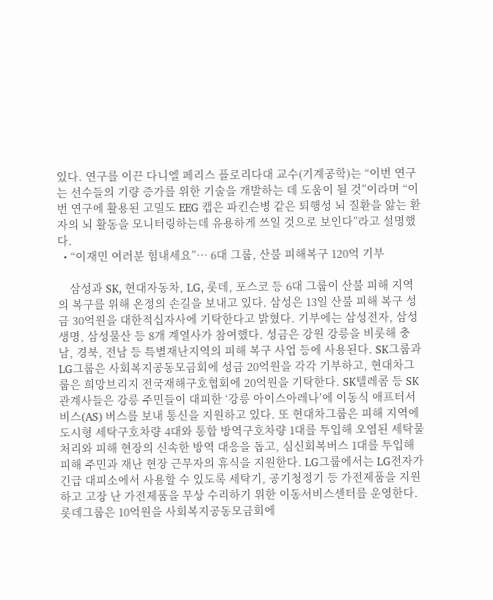있다. 연구를 이끈 다니엘 페리스 플로리다대 교수(기계공학)는 “이번 연구는 선수들의 기량 증가를 위한 기술을 개발하는 데 도움이 될 것”이라며 “이번 연구에 활용된 고밀도 EEG 캡은 파킨슨병 같은 퇴행성 뇌 질환을 앓는 환자의 뇌 활동을 모니터링하는데 유용하게 쓰일 것으로 보인다”라고 설명했다.
  • “이재민 여러분 힘내세요”… 6대 그룹, 산불 피해복구 120억 기부

    삼성과 SK, 현대자동차, LG, 롯데, 포스코 등 6대 그룹이 산불 피해 지역의 복구를 위해 온정의 손길을 보내고 있다. 삼성은 13일 산불 피해 복구 성금 30억원을 대한적십자사에 기탁한다고 밝혔다. 기부에는 삼성전자, 삼성생명, 삼성물산 등 8개 계열사가 참여했다. 성금은 강원 강릉을 비롯해 충남, 경북, 전남 등 특별재난지역의 피해 복구 사업 등에 사용된다. SK그룹과 LG그룹은 사회복지공동모금회에 성금 20억원을 각각 기부하고, 현대차그룹은 희망브리지 전국재해구호협회에 20억원을 기탁한다. SK텔레콤 등 SK 관계사들은 강릉 주민들이 대피한 ‘강릉 아이스아레나’에 이동식 애프터서비스(AS) 버스를 보내 통신을 지원하고 있다. 또 현대차그룹은 피해 지역에 도시형 세탁구호차량 4대와 통합 방역구호차량 1대를 투입해 오염된 세탁물 처리와 피해 현장의 신속한 방역 대응을 돕고, 심신회복버스 1대를 투입해 피해 주민과 재난 현장 근무자의 휴식을 지원한다. LG그룹에서는 LG전자가 긴급 대피소에서 사용할 수 있도록 세탁기, 공기청정기 등 가전제품을 지원하고 고장 난 가전제품을 무상 수리하기 위한 이동서비스센터를 운영한다. 롯데그룹은 10억원을 사회복지공동모금회에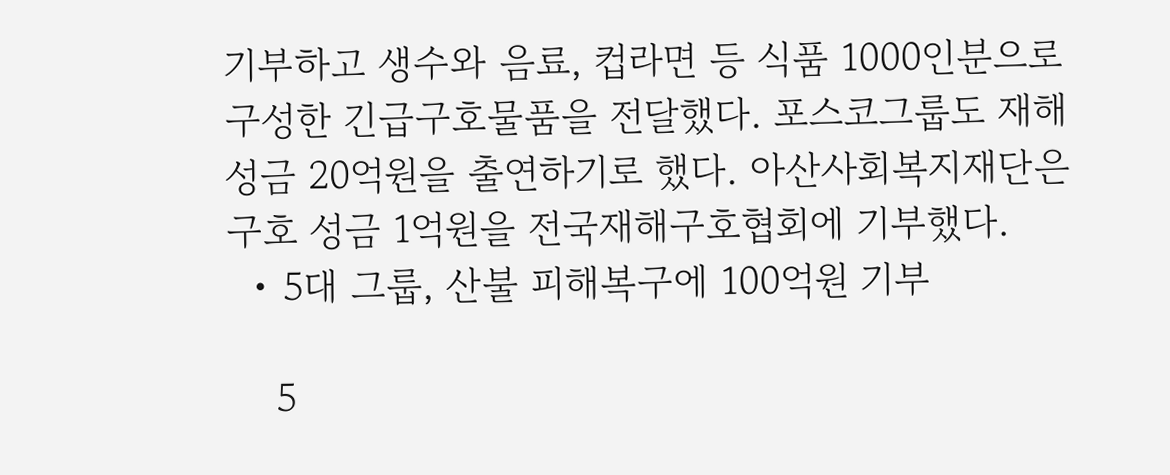기부하고 생수와 음료, 컵라면 등 식품 1000인분으로 구성한 긴급구호물품을 전달했다. 포스코그룹도 재해 성금 20억원을 출연하기로 했다. 아산사회복지재단은 구호 성금 1억원을 전국재해구호협회에 기부했다.
  • 5대 그룹, 산불 피해복구에 100억원 기부

    5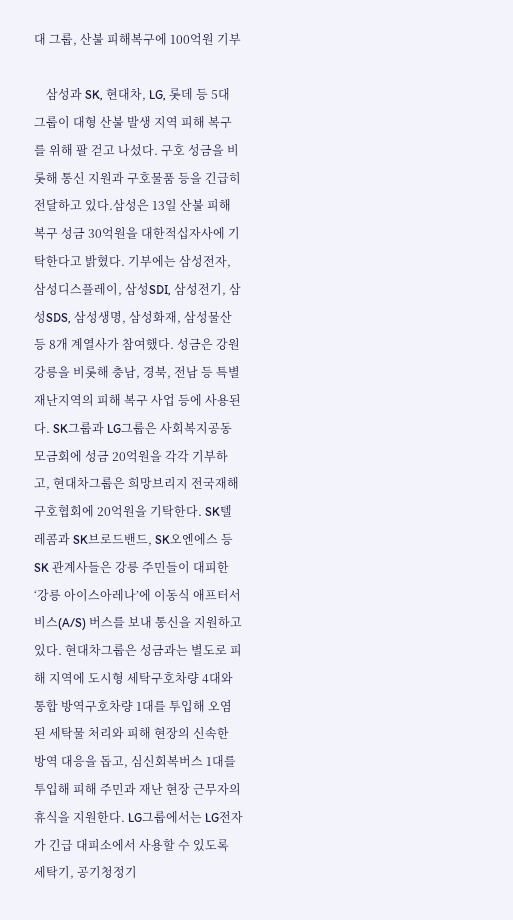대 그룹, 산불 피해복구에 100억원 기부

    삼성과 SK, 현대차, LG, 롯데 등 5대 그룹이 대형 산불 발생 지역 피해 복구를 위해 팔 걷고 나섰다. 구호 성금을 비롯해 통신 지원과 구호물품 등을 긴급히 전달하고 있다.삼성은 13일 산불 피해 복구 성금 30억원을 대한적십자사에 기탁한다고 밝혔다. 기부에는 삼성전자, 삼성디스플레이, 삼성SDI, 삼성전기, 삼성SDS, 삼성생명, 삼성화재, 삼성물산 등 8개 계열사가 참여했다. 성금은 강원 강릉을 비롯해 충남, 경북, 전남 등 특별재난지역의 피해 복구 사업 등에 사용된다. SK그룹과 LG그룹은 사회복지공동모금회에 성금 20억원을 각각 기부하고, 현대차그룹은 희망브리지 전국재해구호협회에 20억원을 기탁한다. SK텔레콤과 SK브로드밴드, SK오엔에스 등 SK 관계사들은 강릉 주민들이 대피한 ‘강릉 아이스아레나’에 이동식 애프터서비스(A/S) 버스를 보내 통신을 지원하고 있다. 현대차그룹은 성금과는 별도로 피해 지역에 도시형 세탁구호차량 4대와 통합 방역구호차량 1대를 투입해 오염된 세탁물 처리와 피해 현장의 신속한 방역 대응을 돕고, 심신회복버스 1대를 투입해 피해 주민과 재난 현장 근무자의 휴식을 지원한다. LG그룹에서는 LG전자가 긴급 대피소에서 사용할 수 있도록 세탁기, 공기청정기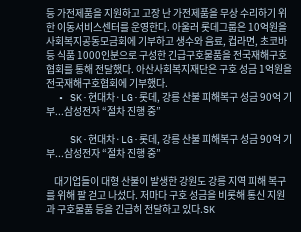등 가전제품을 지원하고 고장 난 가전제품을 무상 수리하기 위한 이동서비스센터를 운영한다. 아울러 롯데그룹은 10억원을 사회복지공동모금회에 기부하고 생수와 음료, 컵라면, 초코바 등 식품 1000인분으로 구성한 긴급구호물품을 전국재해구호협회를 통해 전달했다. 아산사회복지재단은 구호 성금 1억원을 전국재해구호협회에 기부했다.
  • SK·현대차·LG·롯데, 강릉 산불 피해복구 성금 90억 기부...삼성전자 “절차 진행 중”

    SK·현대차·LG·롯데, 강릉 산불 피해복구 성금 90억 기부...삼성전자 “절차 진행 중”

    대기업들이 대형 산불이 발생한 강원도 강릉 지역 피해 복구를 위해 팔 걷고 나섰다. 저마다 구호 성금을 비롯해 통신 지원과 구호물품 등을 긴급히 전달하고 있다.SK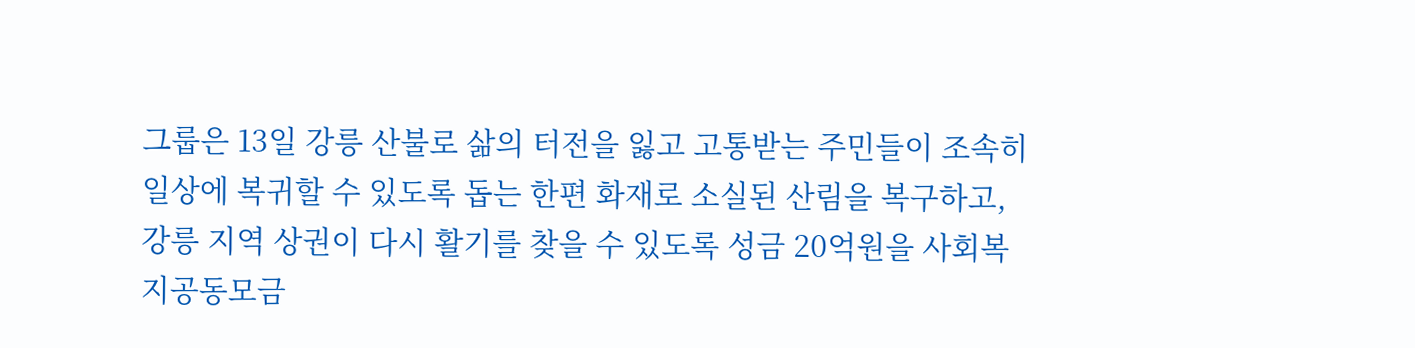그룹은 13일 강릉 산불로 삶의 터전을 잃고 고통받는 주민들이 조속히 일상에 복귀할 수 있도록 돕는 한편 화재로 소실된 산림을 복구하고, 강릉 지역 상권이 다시 활기를 찾을 수 있도록 성금 20억원을 사회복지공동모금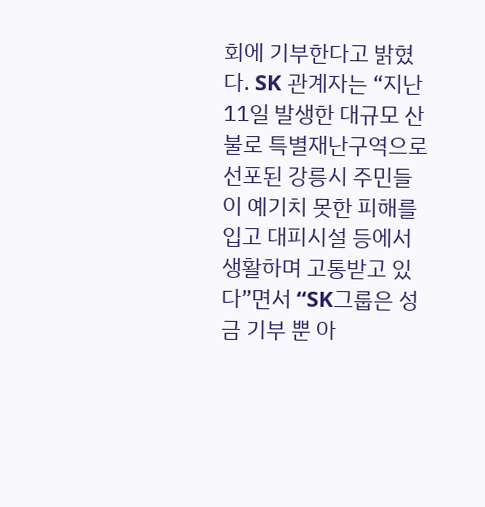회에 기부한다고 밝혔다. SK 관계자는 “지난 11일 발생한 대규모 산불로 특별재난구역으로 선포된 강릉시 주민들이 예기치 못한 피해를 입고 대피시설 등에서 생활하며 고통받고 있다”면서 “SK그룹은 성금 기부 뿐 아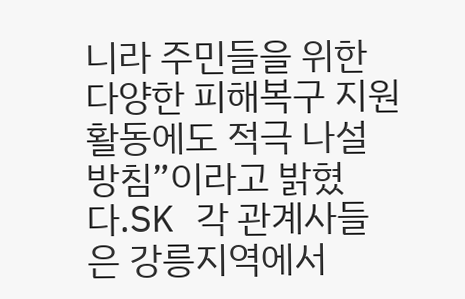니라 주민들을 위한 다양한 피해복구 지원 활동에도 적극 나설 방침”이라고 밝혔다.SK 각 관계사들은 강릉지역에서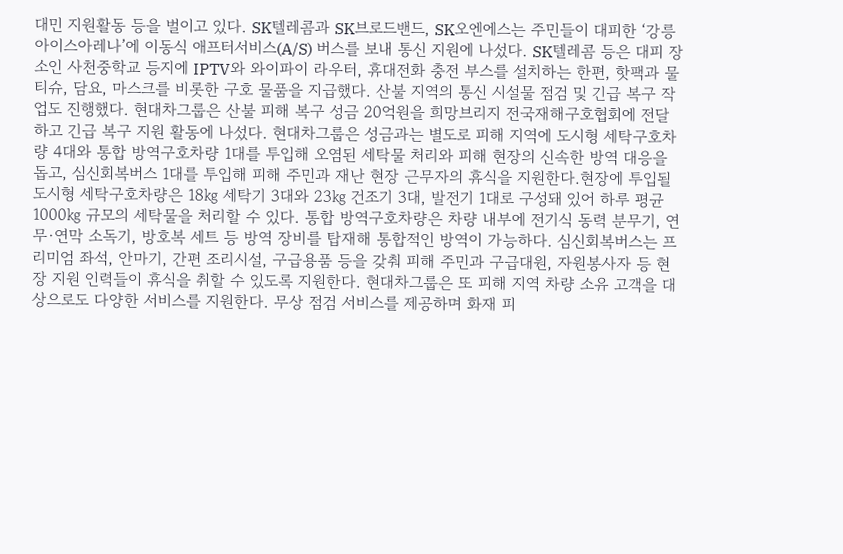대민 지원활동 등을 벌이고 있다. SK텔레콤과 SK브로드밴드, SK오엔에스는 주민들이 대피한 ‘강릉 아이스아레나’에 이동식 애프터서비스(A/S) 버스를 보내 통신 지원에 나섰다. SK텔레콤 등은 대피 장소인 사천중학교 등지에 IPTV와 와이파이 라우터, 휴대전화 충전 부스를 설치하는 한편, 핫팩과 물티슈, 담요, 마스크를 비롯한 구호 물품을 지급했다. 산불 지역의 통신 시설물 점검 및 긴급 복구 작업도 진행했다. 현대차그룹은 산불 피해 복구 성금 20억원을 희망브리지 전국재해구호협회에 전달하고 긴급 복구 지원 활동에 나섰다. 현대차그룹은 성금과는 별도로 피해 지역에 도시형 세탁구호차량 4대와 통합 방역구호차량 1대를 투입해 오염된 세탁물 처리와 피해 현장의 신속한 방역 대응을 돕고, 심신회복버스 1대를 투입해 피해 주민과 재난 현장 근무자의 휴식을 지원한다.현장에 투입될 도시형 세탁구호차량은 18㎏ 세탁기 3대와 23㎏ 건조기 3대, 발전기 1대로 구성돼 있어 하루 평균 1000㎏ 규모의 세탁물을 처리할 수 있다. 통합 방역구호차량은 차량 내부에 전기식 동력 분무기, 연무·연막 소독기, 방호복 세트 등 방역 장비를 탑재해 통합적인 방역이 가능하다. 심신회복버스는 프리미엄 좌석, 안마기, 간편 조리시설, 구급용품 등을 갖춰 피해 주민과 구급대원, 자원봉사자 등 현장 지원 인력들이 휴식을 취할 수 있도록 지원한다. 현대차그룹은 또 피해 지역 차량 소유 고객을 대상으로도 다양한 서비스를 지원한다. 무상 점검 서비스를 제공하며 화재 피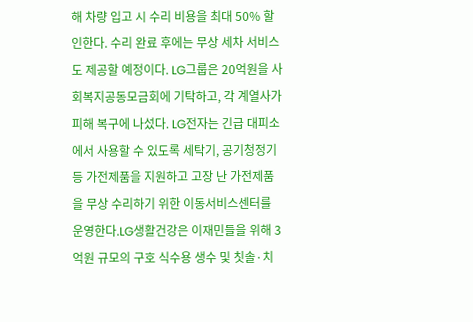해 차량 입고 시 수리 비용을 최대 50% 할인한다. 수리 완료 후에는 무상 세차 서비스도 제공할 예정이다. LG그룹은 20억원을 사회복지공동모금회에 기탁하고, 각 계열사가 피해 복구에 나섰다. LG전자는 긴급 대피소에서 사용할 수 있도록 세탁기, 공기청정기 등 가전제품을 지원하고 고장 난 가전제품을 무상 수리하기 위한 이동서비스센터를 운영한다.LG생활건강은 이재민들을 위해 3억원 규모의 구호 식수용 생수 및 칫솔·치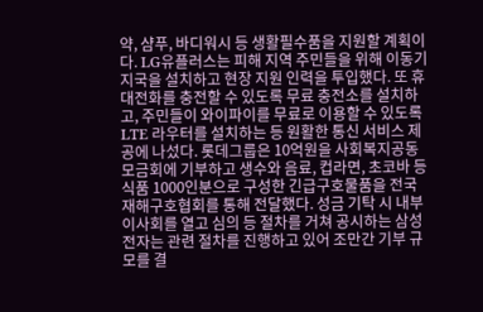약, 샴푸, 바디워시 등 생활필수품을 지원할 계획이다. LG유플러스는 피해 지역 주민들을 위해 이동기지국을 설치하고 현장 지원 인력을 투입했다. 또 휴대전화를 충전할 수 있도록 무료 충전소를 설치하고, 주민들이 와이파이를 무료로 이용할 수 있도록 LTE 라우터를 설치하는 등 원활한 통신 서비스 제공에 나섰다. 롯데그룹은 10억원을 사회복지공동모금회에 기부하고 생수와 음료, 컵라면, 초코바 등 식품 1000인분으로 구성한 긴급구호물품을 전국재해구호협회를 통해 전달했다. 성금 기탁 시 내부 이사회를 열고 심의 등 절차를 거쳐 공시하는 삼성전자는 관련 절차를 진행하고 있어 조만간 기부 규모를 결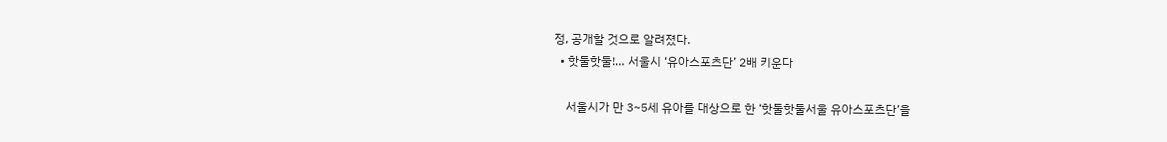정, 공개할 것으로 알려졌다.
  • 핫둘핫둘!… 서울시 ‘유아스포츠단’ 2배 키운다

    서울시가 만 3~5세 유아를 대상으로 한 ‘핫둘핫둘서울 유아스포츠단’을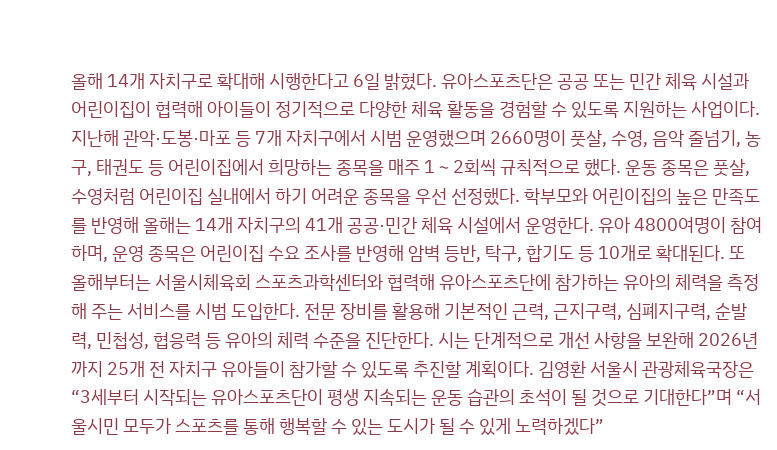올해 14개 자치구로 확대해 시행한다고 6일 밝혔다. 유아스포츠단은 공공 또는 민간 체육 시설과 어린이집이 협력해 아이들이 정기적으로 다양한 체육 활동을 경험할 수 있도록 지원하는 사업이다. 지난해 관악·도봉·마포 등 7개 자치구에서 시범 운영했으며 2660명이 풋살, 수영, 음악 줄넘기, 농구, 태권도 등 어린이집에서 희망하는 종목을 매주 1∼2회씩 규칙적으로 했다. 운동 종목은 풋살, 수영처럼 어린이집 실내에서 하기 어려운 종목을 우선 선정했다. 학부모와 어린이집의 높은 만족도를 반영해 올해는 14개 자치구의 41개 공공·민간 체육 시설에서 운영한다. 유아 4800여명이 참여하며, 운영 종목은 어린이집 수요 조사를 반영해 암벽 등반, 탁구, 합기도 등 10개로 확대된다. 또 올해부터는 서울시체육회 스포츠과학센터와 협력해 유아스포츠단에 참가하는 유아의 체력을 측정해 주는 서비스를 시범 도입한다. 전문 장비를 활용해 기본적인 근력, 근지구력, 심폐지구력, 순발력, 민첩성, 협응력 등 유아의 체력 수준을 진단한다. 시는 단계적으로 개선 사항을 보완해 2026년까지 25개 전 자치구 유아들이 참가할 수 있도록 추진할 계획이다. 김영환 서울시 관광체육국장은 “3세부터 시작되는 유아스포츠단이 평생 지속되는 운동 습관의 초석이 될 것으로 기대한다”며 “서울시민 모두가 스포츠를 통해 행복할 수 있는 도시가 될 수 있게 노력하겠다”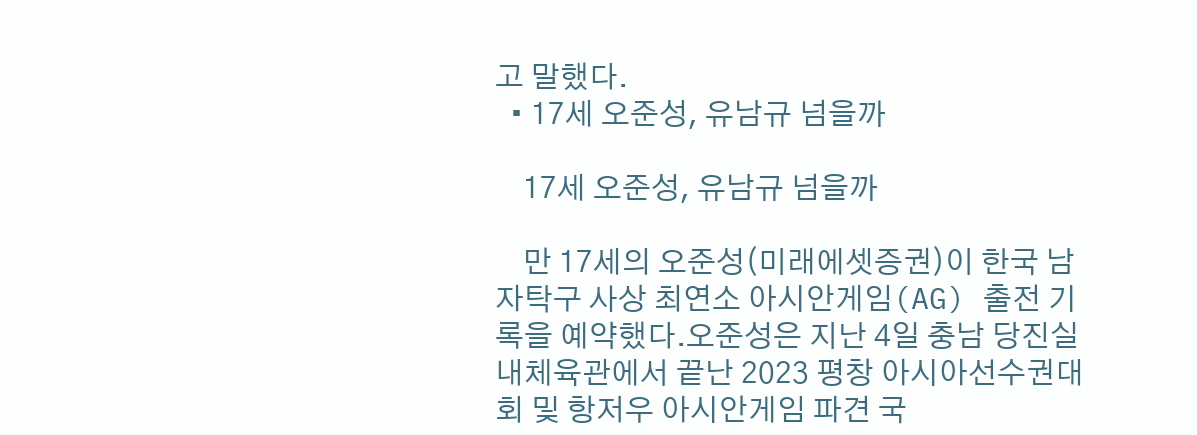고 말했다.
  • 17세 오준성, 유남규 넘을까

    17세 오준성, 유남규 넘을까

    만 17세의 오준성(미래에셋증권)이 한국 남자탁구 사상 최연소 아시안게임(AG) 출전 기록을 예약했다.오준성은 지난 4일 충남 당진실내체육관에서 끝난 2023 평창 아시아선수권대회 및 항저우 아시안게임 파견 국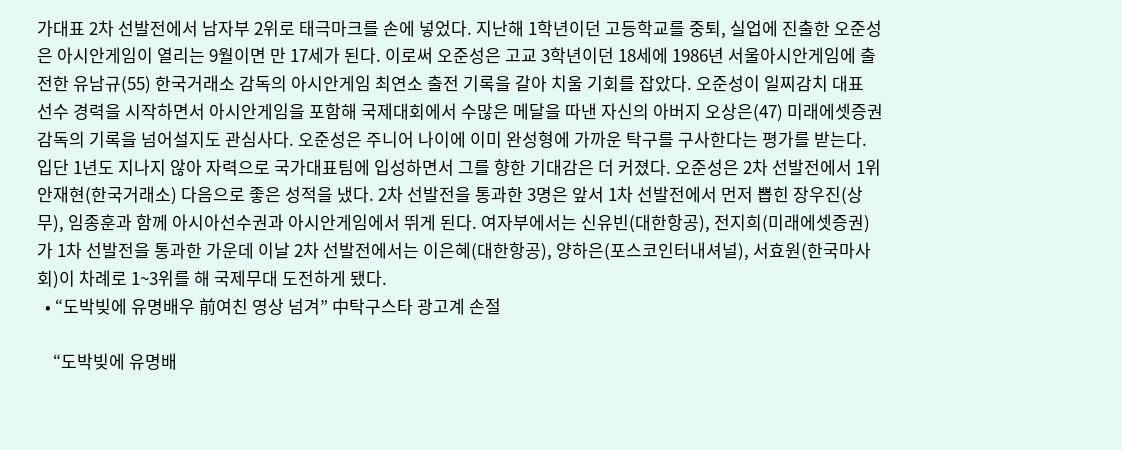가대표 2차 선발전에서 남자부 2위로 태극마크를 손에 넣었다. 지난해 1학년이던 고등학교를 중퇴, 실업에 진출한 오준성은 아시안게임이 열리는 9월이면 만 17세가 된다. 이로써 오준성은 고교 3학년이던 18세에 1986년 서울아시안게임에 출전한 유남규(55) 한국거래소 감독의 아시안게임 최연소 출전 기록을 갈아 치울 기회를 잡았다. 오준성이 일찌감치 대표 선수 경력을 시작하면서 아시안게임을 포함해 국제대회에서 수많은 메달을 따낸 자신의 아버지 오상은(47) 미래에셋증권 감독의 기록을 넘어설지도 관심사다. 오준성은 주니어 나이에 이미 완성형에 가까운 탁구를 구사한다는 평가를 받는다. 입단 1년도 지나지 않아 자력으로 국가대표팀에 입성하면서 그를 향한 기대감은 더 커졌다. 오준성은 2차 선발전에서 1위 안재현(한국거래소) 다음으로 좋은 성적을 냈다. 2차 선발전을 통과한 3명은 앞서 1차 선발전에서 먼저 뽑힌 장우진(상무), 임종훈과 함께 아시아선수권과 아시안게임에서 뛰게 된다. 여자부에서는 신유빈(대한항공), 전지희(미래에셋증권)가 1차 선발전을 통과한 가운데 이날 2차 선발전에서는 이은혜(대한항공), 양하은(포스코인터내셔널), 서효원(한국마사회)이 차례로 1~3위를 해 국제무대 도전하게 됐다.
  • “도박빚에 유명배우 前여친 영상 넘겨” 中탁구스타 광고계 손절

    “도박빚에 유명배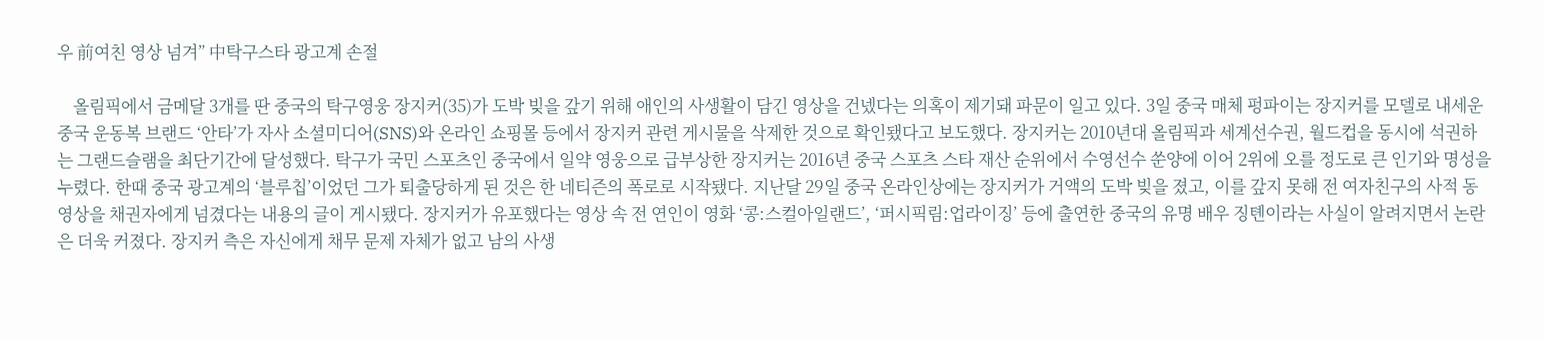우 前여친 영상 넘겨” 中탁구스타 광고계 손절

    올림픽에서 금메달 3개를 딴 중국의 탁구영웅 장지커(35)가 도박 빚을 갚기 위해 애인의 사생활이 담긴 영상을 건넸다는 의혹이 제기돼 파문이 일고 있다. 3일 중국 매체 펑파이는 장지커를 모델로 내세운 중국 운동복 브랜드 ‘안타’가 자사 소셜미디어(SNS)와 온라인 쇼핑몰 등에서 장지커 관련 게시물을 삭제한 것으로 확인됐다고 보도했다. 장지커는 2010년대 올림픽과 세계선수권, 월드컵을 동시에 석권하는 그랜드슬램을 최단기간에 달성했다. 탁구가 국민 스포츠인 중국에서 일약 영웅으로 급부상한 장지커는 2016년 중국 스포츠 스타 재산 순위에서 수영선수 쑨양에 이어 2위에 오를 정도로 큰 인기와 명성을 누렸다. 한때 중국 광고계의 ‘블루칩’이었던 그가 퇴출당하게 된 것은 한 네티즌의 폭로로 시작됐다. 지난달 29일 중국 온라인상에는 장지커가 거액의 도박 빚을 졌고, 이를 갚지 못해 전 여자친구의 사적 동영상을 채권자에게 넘겼다는 내용의 글이 게시됐다. 장지커가 유포했다는 영상 속 전 연인이 영화 ‘콩:스컬아일랜드’, ‘퍼시픽림:업라이징’ 등에 출연한 중국의 유명 배우 징톈이라는 사실이 알려지면서 논란은 더욱 커졌다. 장지커 측은 자신에게 채무 문제 자체가 없고 남의 사생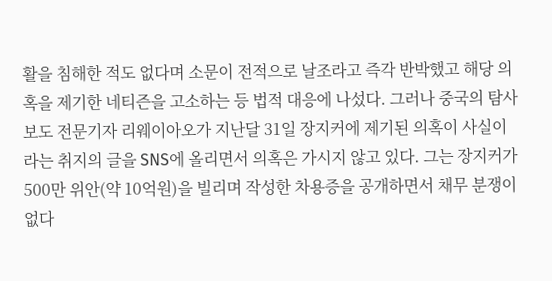활을 침해한 적도 없다며 소문이 전적으로 날조라고 즉각 반박했고 해당 의혹을 제기한 네티즌을 고소하는 등 법적 대응에 나섰다. 그러나 중국의 탐사보도 전문기자 리웨이아오가 지난달 31일 장지커에 제기된 의혹이 사실이라는 취지의 글을 SNS에 올리면서 의혹은 가시지 않고 있다. 그는 장지커가 500만 위안(약 10억원)을 빌리며 작성한 차용증을 공개하면서 채무 분쟁이 없다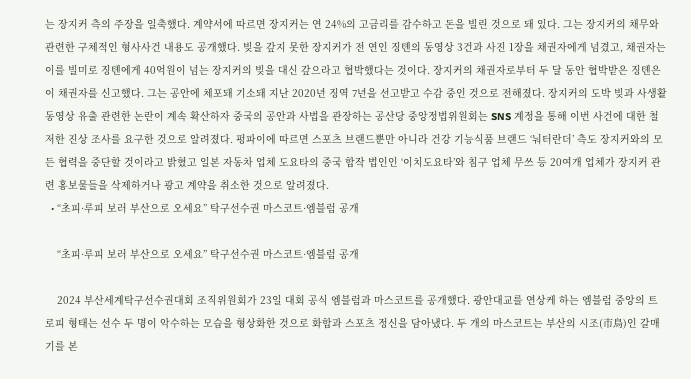는 장지커 측의 주장을 일축했다. 계약서에 따르면 장지커는 연 24%의 고금리를 감수하고 돈을 빌린 것으로 돼 있다. 그는 장지커의 채무와 관련한 구체적인 형사사건 내용도 공개했다. 빚을 갚지 못한 장지커가 전 연인 징톈의 동영상 3건과 사진 1장을 채권자에게 넘겼고, 채권자는 이를 빌미로 징톈에게 40억원이 넘는 장지커의 빚을 대신 갚으라고 협박했다는 것이다. 장지커의 채권자로부터 두 달 동안 협박받은 징톈은 이 채권자를 신고했다. 그는 공안에 체포돼 기소돼 지난 2020년 징역 7년을 선고받고 수감 중인 것으로 전해졌다. 장지커의 도박 빚과 사생활 동영상 유출 관련한 논란이 계속 확산하자 중국의 공안과 사법을 관장하는 공산당 중앙정법위원회는 SNS 계정을 통해 이번 사건에 대한 철저한 진상 조사를 요구한 것으로 알려졌다. 펑파이에 따르면 스포츠 브랜드뿐만 아니라 건강 기능식품 브랜드 ‘눠터란더’ 측도 장지커와의 모든 협력을 중단할 것이라고 밝혔고 일본 자동차 업체 도요타의 중국 합작 법인인 ‘이치도요타’와 침구 업체 무쓰 등 20여개 업체가 장지커 관련 홍보물들을 삭제하거나 광고 계약을 취소한 것으로 알려졌다.
  • “초피·루피 보러 부산으로 오세요” 탁구선수권 마스코트·엠블럼 공개

    “초피·루피 보러 부산으로 오세요” 탁구선수권 마스코트·엠블럼 공개

    2024 부산세계탁구선수권대회 조직위원회가 23일 대회 공식 엠블럼과 마스코트를 공개했다. 광안대교를 연상케 하는 엠블럼 중앙의 트로피 형태는 선수 두 명이 악수하는 모습을 형상화한 것으로 화합과 스포츠 정신을 담아냈다. 두 개의 마스코트는 부산의 시조(市鳥)인 갈매기를 본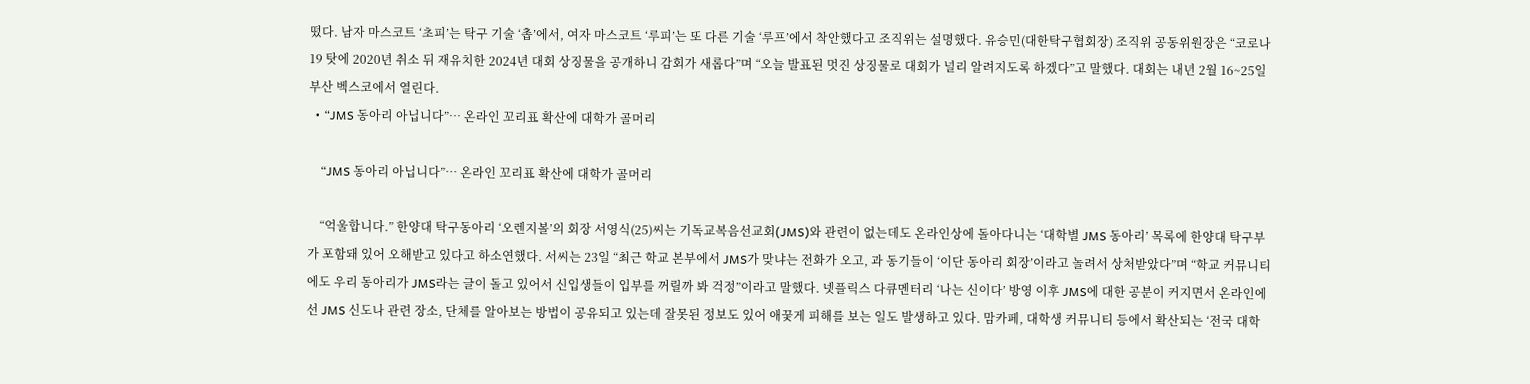떴다. 남자 마스코트 ‘초피’는 탁구 기술 ‘촙’에서, 여자 마스코트 ‘루피’는 또 다른 기술 ‘루프’에서 착안했다고 조직위는 설명했다. 유승민(대한탁구협회장) 조직위 공동위원장은 “코로나19 탓에 2020년 취소 뒤 재유치한 2024년 대회 상징물을 공개하니 감회가 새롭다”며 “오늘 발표된 멋진 상징물로 대회가 널리 알려지도록 하겠다”고 말했다. 대회는 내년 2월 16~25일 부산 벡스코에서 열린다.
  • “JMS 동아리 아닙니다”… 온라인 꼬리표 확산에 대학가 골머리

    “JMS 동아리 아닙니다”… 온라인 꼬리표 확산에 대학가 골머리

    “억울합니다.” 한양대 탁구동아리 ‘오렌지볼’의 회장 서영식(25)씨는 기독교복음선교회(JMS)와 관련이 없는데도 온라인상에 돌아다니는 ‘대학별 JMS 동아리’ 목록에 한양대 탁구부가 포함돼 있어 오해받고 있다고 하소연했다. 서씨는 23일 “최근 학교 본부에서 JMS가 맞냐는 전화가 오고, 과 동기들이 ‘이단 동아리 회장’이라고 놀려서 상처받았다”며 “학교 커뮤니티에도 우리 동아리가 JMS라는 글이 돌고 있어서 신입생들이 입부를 꺼릴까 봐 걱정”이라고 말했다. 넷플릭스 다큐멘터리 ‘나는 신이다’ 방영 이후 JMS에 대한 공분이 커지면서 온라인에선 JMS 신도나 관련 장소, 단체를 알아보는 방법이 공유되고 있는데 잘못된 정보도 있어 애꿎게 피해를 보는 일도 발생하고 있다. 맘카페, 대학생 커뮤니티 등에서 확산되는 ‘전국 대학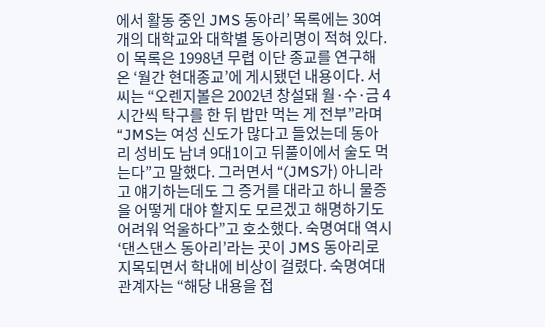에서 활동 중인 JMS 동아리’ 목록에는 30여개의 대학교와 대학별 동아리명이 적혀 있다. 이 목록은 1998년 무렵 이단 종교를 연구해 온 ‘월간 현대종교’에 게시됐던 내용이다. 서씨는 “오렌지볼은 2002년 창설돼 월·수·금 4시간씩 탁구를 한 뒤 밥만 먹는 게 전부”라며 “JMS는 여성 신도가 많다고 들었는데 동아리 성비도 남녀 9대1이고 뒤풀이에서 술도 먹는다”고 말했다. 그러면서 “(JMS가) 아니라고 얘기하는데도 그 증거를 대라고 하니 물증을 어떻게 대야 할지도 모르겠고 해명하기도 어려워 억울하다”고 호소했다. 숙명여대 역시 ‘댄스댄스 동아리’라는 곳이 JMS 동아리로 지목되면서 학내에 비상이 걸렸다. 숙명여대 관계자는 “해당 내용을 접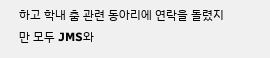하고 학내 춤 관련 동아리에 연락을 돌렸지만 모두 JMS와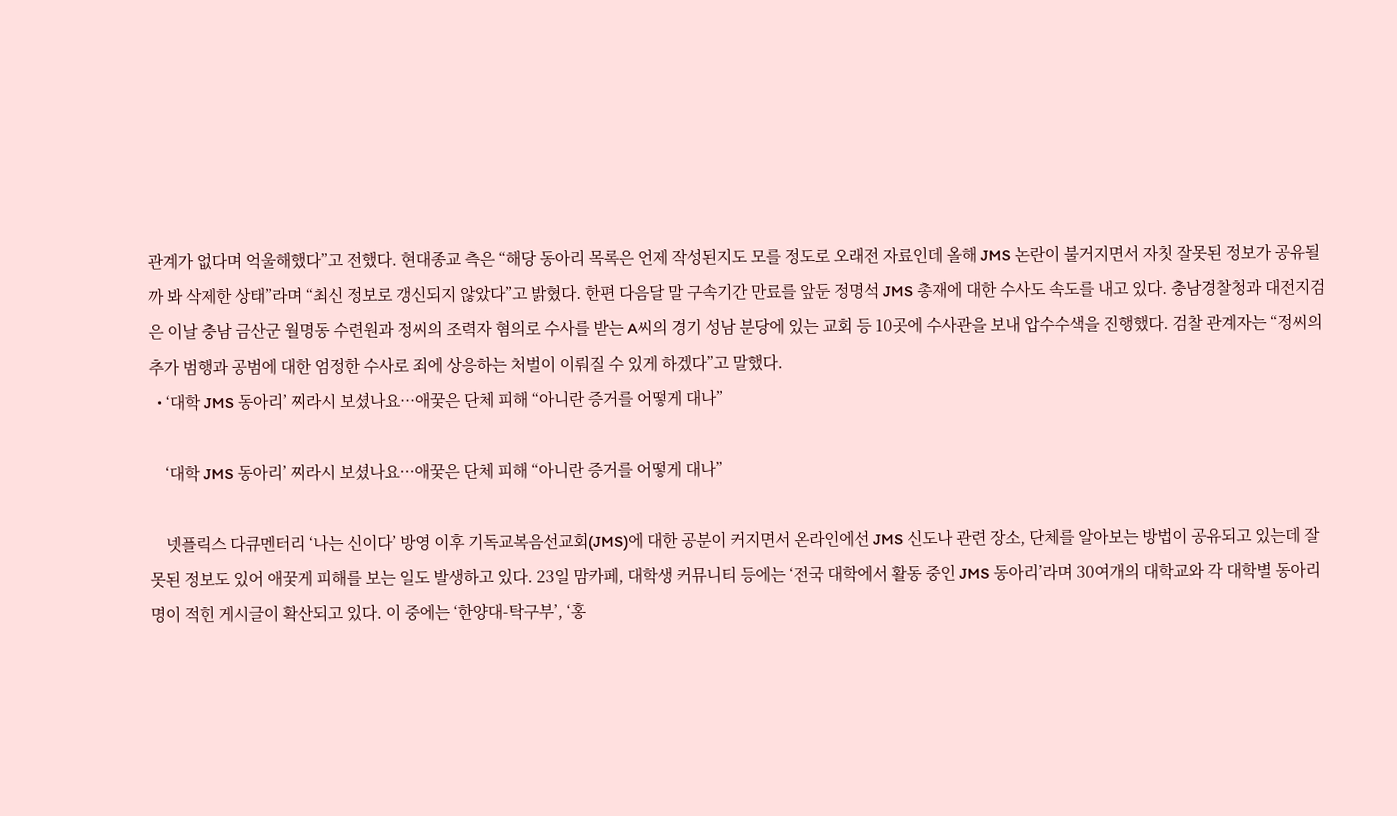관계가 없다며 억울해했다”고 전했다. 현대종교 측은 “해당 동아리 목록은 언제 작성된지도 모를 정도로 오래전 자료인데 올해 JMS 논란이 불거지면서 자칫 잘못된 정보가 공유될까 봐 삭제한 상태”라며 “최신 정보로 갱신되지 않았다”고 밝혔다. 한편 다음달 말 구속기간 만료를 앞둔 정명석 JMS 총재에 대한 수사도 속도를 내고 있다. 충남경찰청과 대전지검은 이날 충남 금산군 월명동 수련원과 정씨의 조력자 혐의로 수사를 받는 A씨의 경기 성남 분당에 있는 교회 등 10곳에 수사관을 보내 압수수색을 진행했다. 검찰 관계자는 “정씨의 추가 범행과 공범에 대한 엄정한 수사로 죄에 상응하는 처벌이 이뤄질 수 있게 하겠다”고 말했다.
  • ‘대학 JMS 동아리’ 찌라시 보셨나요···애꿎은 단체 피해 “아니란 증거를 어떻게 대나”

    ‘대학 JMS 동아리’ 찌라시 보셨나요···애꿎은 단체 피해 “아니란 증거를 어떻게 대나”

    넷플릭스 다큐멘터리 ‘나는 신이다’ 방영 이후 기독교복음선교회(JMS)에 대한 공분이 커지면서 온라인에선 JMS 신도나 관련 장소, 단체를 알아보는 방법이 공유되고 있는데 잘못된 정보도 있어 애꿎게 피해를 보는 일도 발생하고 있다. 23일 맘카페, 대학생 커뮤니티 등에는 ‘전국 대학에서 활동 중인 JMS 동아리’라며 30여개의 대학교와 각 대학별 동아리명이 적힌 게시글이 확산되고 있다. 이 중에는 ‘한양대-탁구부’, ‘홍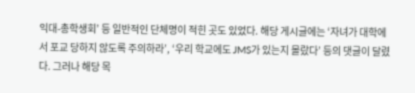익대-총학생회’ 등 일반적인 단체명이 적힌 곳도 있었다. 해당 게시글에는 ‘자녀가 대학에서 포교 당하지 않도록 주의하라’, ‘우리 학교에도 JMS가 있는지 몰랐다’ 등의 댓글이 달렸다. 그러나 해당 목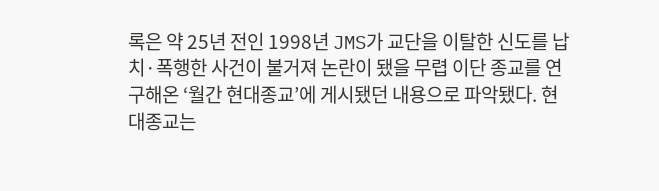록은 약 25년 전인 1998년 JMS가 교단을 이탈한 신도를 납치·폭행한 사건이 불거져 논란이 됐을 무렵 이단 종교를 연구해온 ‘월간 현대종교’에 게시됐던 내용으로 파악됐다. 현대종교는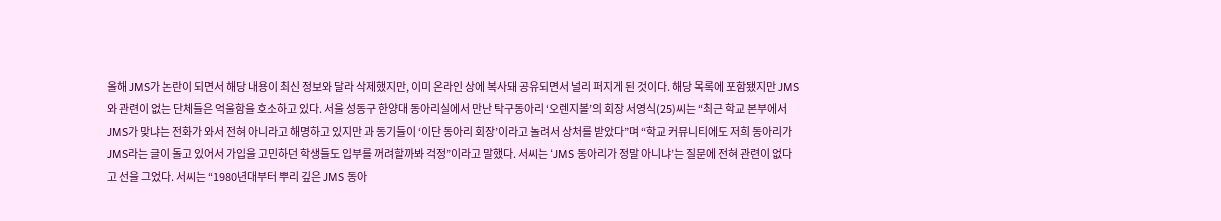올해 JMS가 논란이 되면서 해당 내용이 최신 정보와 달라 삭제했지만, 이미 온라인 상에 복사돼 공유되면서 널리 퍼지게 된 것이다. 해당 목록에 포함됐지만 JMS와 관련이 없는 단체들은 억울함을 호소하고 있다. 서울 성동구 한양대 동아리실에서 만난 탁구동아리 ‘오렌지볼’의 회장 서영식(25)씨는 “최근 학교 본부에서 JMS가 맞냐는 전화가 와서 전혀 아니라고 해명하고 있지만 과 동기들이 ‘이단 동아리 회장’이라고 놀려서 상처를 받았다”며 “학교 커뮤니티에도 저희 동아리가 JMS라는 글이 돌고 있어서 가입을 고민하던 학생들도 입부를 꺼려할까봐 걱정”이라고 말했다. 서씨는 ‘JMS 동아리가 정말 아니냐’는 질문에 전혀 관련이 없다고 선을 그었다. 서씨는 “1980년대부터 뿌리 깊은 JMS 동아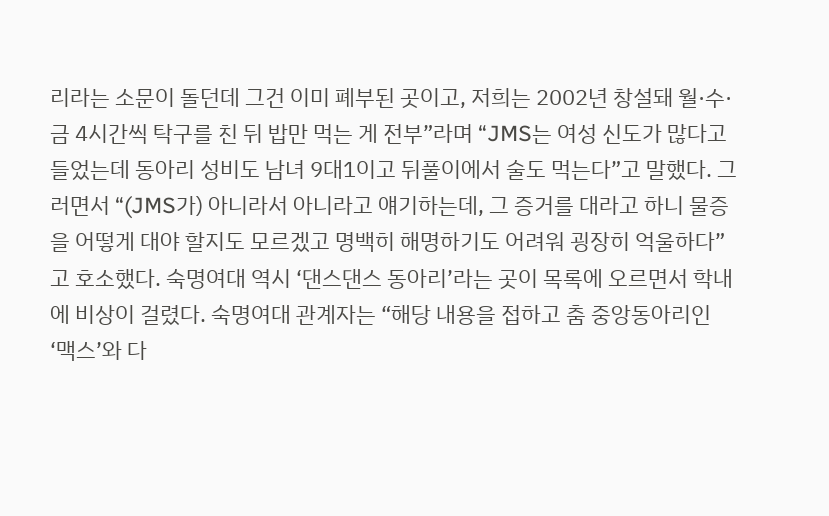리라는 소문이 돌던데 그건 이미 폐부된 곳이고, 저희는 2002년 창설돼 월·수·금 4시간씩 탁구를 친 뒤 밥만 먹는 게 전부”라며 “JMS는 여성 신도가 많다고 들었는데 동아리 성비도 남녀 9대1이고 뒤풀이에서 술도 먹는다”고 말했다. 그러면서 “(JMS가) 아니라서 아니라고 얘기하는데, 그 증거를 대라고 하니 물증을 어떻게 대야 할지도 모르겠고 명백히 해명하기도 어려워 굉장히 억울하다”고 호소했다. 숙명여대 역시 ‘댄스댄스 동아리’라는 곳이 목록에 오르면서 학내에 비상이 걸렸다. 숙명여대 관계자는 “해당 내용을 접하고 춤 중앙동아리인 ‘맥스’와 다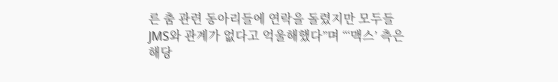른 춤 관련 동아리들에 연락을 돌렸지만 모두들 JMS와 관계가 없다고 억울해했다”며 “‘맥스’ 측은 해당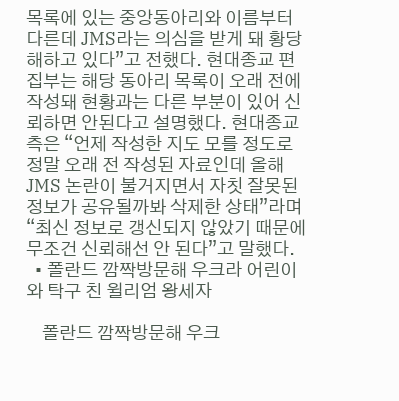목록에 있는 중앙동아리와 이름부터 다른데 JMS라는 의심을 받게 돼 황당해하고 있다”고 전했다. 현대종교 편집부는 해당 동아리 목록이 오래 전에 작성돼 현황과는 다른 부분이 있어 신뢰하면 안된다고 설명했다. 현대종교 측은 “언제 작성한 지도 모를 정도로 정말 오래 전 작성된 자료인데 올해 JMS 논란이 불거지면서 자칫 잘못된 정보가 공유될까봐 삭제한 상태”라며 “최신 정보로 갱신되지 않았기 때문에 무조건 신뢰해선 안 된다”고 말했다.
  • 폴란드 깜짝방문해 우크라 어린이와 탁구 친 윌리엄 왕세자

    폴란드 깜짝방문해 우크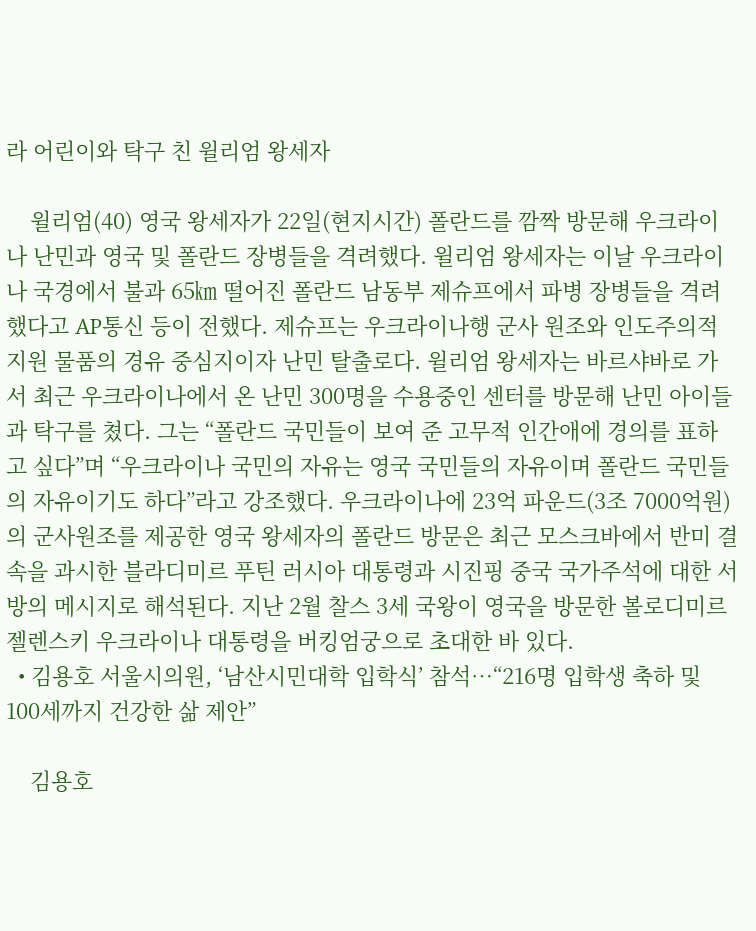라 어린이와 탁구 친 윌리엄 왕세자

    윌리엄(40) 영국 왕세자가 22일(현지시간) 폴란드를 깜짝 방문해 우크라이나 난민과 영국 및 폴란드 장병들을 격려했다. 윌리엄 왕세자는 이날 우크라이나 국경에서 불과 65㎞ 떨어진 폴란드 남동부 제슈프에서 파병 장병들을 격려했다고 AP통신 등이 전했다. 제슈프는 우크라이나행 군사 원조와 인도주의적 지원 물품의 경유 중심지이자 난민 탈출로다. 윌리엄 왕세자는 바르샤바로 가서 최근 우크라이나에서 온 난민 300명을 수용중인 센터를 방문해 난민 아이들과 탁구를 쳤다. 그는 “폴란드 국민들이 보여 준 고무적 인간애에 경의를 표하고 싶다”며 “우크라이나 국민의 자유는 영국 국민들의 자유이며 폴란드 국민들의 자유이기도 하다”라고 강조했다. 우크라이나에 23억 파운드(3조 7000억원)의 군사원조를 제공한 영국 왕세자의 폴란드 방문은 최근 모스크바에서 반미 결속을 과시한 블라디미르 푸틴 러시아 대통령과 시진핑 중국 국가주석에 대한 서방의 메시지로 해석된다. 지난 2월 찰스 3세 국왕이 영국을 방문한 볼로디미르 젤렌스키 우크라이나 대통령을 버킹엄궁으로 초대한 바 있다.
  • 김용호 서울시의원, ‘남산시민대학 입학식’ 참석…“216명 입학생 축하 및 100세까지 건강한 삶 제안”

    김용호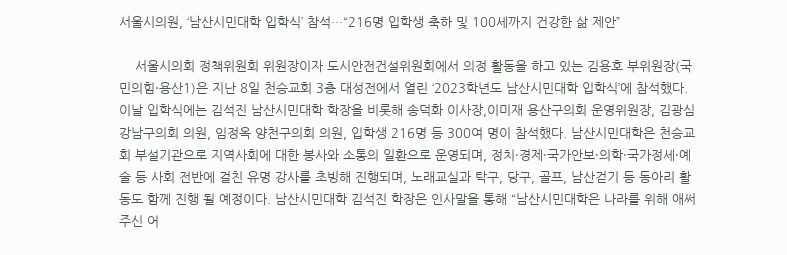서울시의원, ‘남산시민대학 입학식’ 참석…“216명 입학생 축하 및 100세까지 건강한 삶 제안”

    서울시의회 정책위원회 위원장이자 도시안전건설위원회에서 의정 활동을 하고 있는 김용호 부위원장(국민의힘·용산1)은 지난 8일 천승교회 3층 대성전에서 열린 ‘2023학년도 남산시민대학 입학식’에 참석했다. 이날 입학식에는 김석진 남산시민대학 학장을 비롯해 송덕화 이사장,이미재 용산구의회 운영위원장, 김광심 강남구의회 의원, 임정옥 양천구의회 의원, 입학생 216명 등 300여 명이 참석했다. 남산시민대학은 천승교회 부설기관으로 지역사회에 대한 봉사와 소통의 일환으로 운영되며, 정치·경제·국가안보·의학·국가정세·예술 등 사회 전반에 걸친 유명 강사를 초빙해 진행되며, 노래교실과 탁구, 당구, 골프, 남산걷기 등 동아리 활동도 함께 진행 될 예정이다. 남산시민대학 김석진 학장은 인사말을 통해 “남산시민대학은 나라를 위해 애써주신 어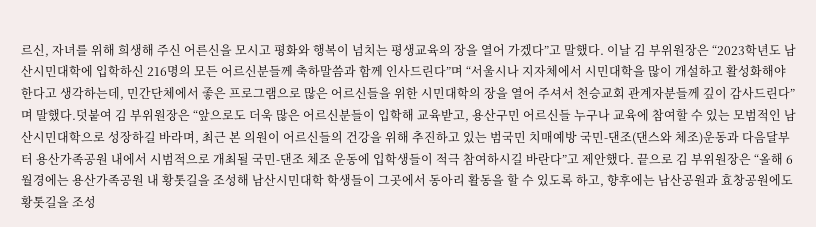르신, 자녀를 위해 희생해 주신 어른신을 모시고 평화와 행복이 넘치는 평생교육의 장을 열어 가겠다”고 말했다. 이날 김 부위원장은 “2023학년도 남산시민대학에 입학하신 216명의 모든 어르신분들께 축하말씀과 함께 인사드린다”며 “서울시나 지자체에서 시민대학을 많이 개설하고 활성화해야 한다고 생각하는데, 민간단체에서 좋은 프로그램으로 많은 어르신들을 위한 시민대학의 장을 열어 주셔서 천승교회 관계자분들께 깊이 감사드린다”며 말했다.덧붙여 김 부위원장은 “앞으로도 더욱 많은 어르신분들이 입학해 교육받고, 용산구민 어르신들 누구나 교육에 참여할 수 있는 모범적인 남산시민대학으로 성장하길 바라며, 최근 본 의원이 어르신들의 건강을 위해 추진하고 있는 범국민 치매예방 국민-댄조(댄스와 체조)운동과 다음달부터 용산가족공원 내에서 시범적으로 개최될 국민-댄조 체조 운동에 입학생들이 적극 참여하시길 바란다”고 제안했다. 끝으로 김 부위원장은 “올해 6월경에는 용산가족공원 내 황톳길을 조성해 남산시민대학 학생들이 그곳에서 동아리 활동을 할 수 있도록 하고, 향후에는 남산공원과 효창공원에도 황톳길을 조성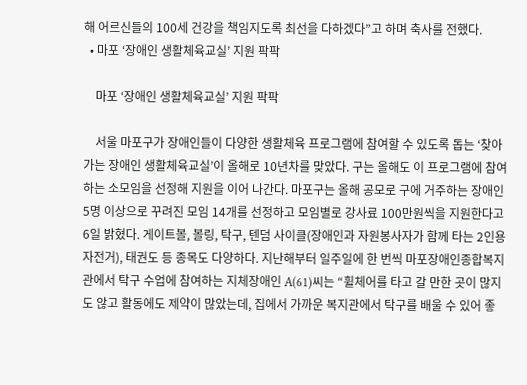해 어르신들의 100세 건강을 책임지도록 최선을 다하겠다”고 하며 축사를 전했다.
  • 마포 ‘장애인 생활체육교실’ 지원 팍팍

    마포 ‘장애인 생활체육교실’ 지원 팍팍

    서울 마포구가 장애인들이 다양한 생활체육 프로그램에 참여할 수 있도록 돕는 ‘찾아가는 장애인 생활체육교실’이 올해로 10년차를 맞았다. 구는 올해도 이 프로그램에 참여하는 소모임을 선정해 지원을 이어 나간다. 마포구는 올해 공모로 구에 거주하는 장애인 5명 이상으로 꾸려진 모임 14개를 선정하고 모임별로 강사료 100만원씩을 지원한다고 6일 밝혔다. 게이트볼, 볼링, 탁구, 텐덤 사이클(장애인과 자원봉사자가 함께 타는 2인용 자전거), 태권도 등 종목도 다양하다. 지난해부터 일주일에 한 번씩 마포장애인종합복지관에서 탁구 수업에 참여하는 지체장애인 A(61)씨는 “휠체어를 타고 갈 만한 곳이 많지도 않고 활동에도 제약이 많았는데, 집에서 가까운 복지관에서 탁구를 배울 수 있어 좋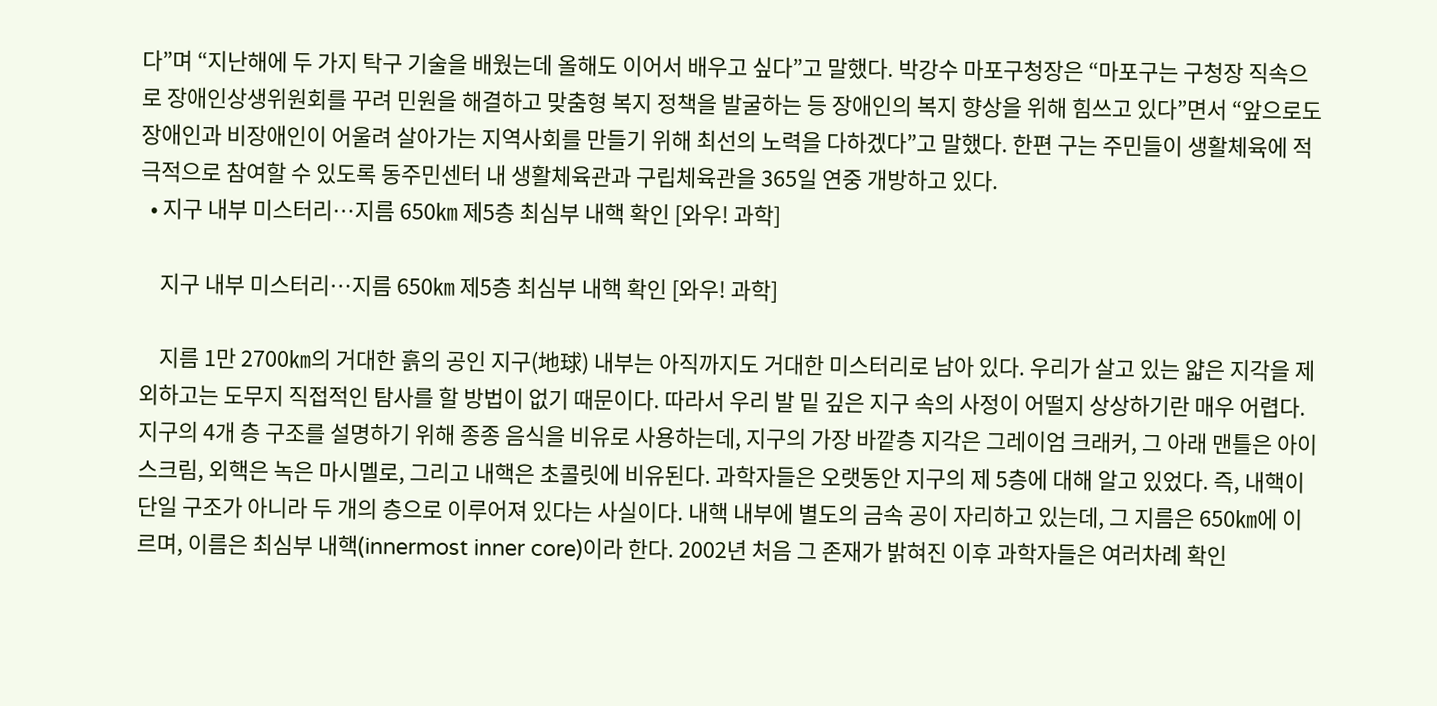다”며 “지난해에 두 가지 탁구 기술을 배웠는데 올해도 이어서 배우고 싶다”고 말했다. 박강수 마포구청장은 “마포구는 구청장 직속으로 장애인상생위원회를 꾸려 민원을 해결하고 맞춤형 복지 정책을 발굴하는 등 장애인의 복지 향상을 위해 힘쓰고 있다”면서 “앞으로도 장애인과 비장애인이 어울려 살아가는 지역사회를 만들기 위해 최선의 노력을 다하겠다”고 말했다. 한편 구는 주민들이 생활체육에 적극적으로 참여할 수 있도록 동주민센터 내 생활체육관과 구립체육관을 365일 연중 개방하고 있다.
  • 지구 내부 미스터리…지름 650㎞ 제5층 최심부 내핵 확인 [와우! 과학]

    지구 내부 미스터리…지름 650㎞ 제5층 최심부 내핵 확인 [와우! 과학]

    지름 1만 2700㎞의 거대한 흙의 공인 지구(地球) 내부는 아직까지도 거대한 미스터리로 남아 있다. 우리가 살고 있는 얇은 지각을 제외하고는 도무지 직접적인 탐사를 할 방법이 없기 때문이다. 따라서 우리 발 밑 깊은 지구 속의 사정이 어떨지 상상하기란 매우 어렵다. 지구의 4개 층 구조를 설명하기 위해 종종 음식을 비유로 사용하는데, 지구의 가장 바깥층 지각은 그레이엄 크래커, 그 아래 맨틀은 아이스크림, 외핵은 녹은 마시멜로, 그리고 내핵은 초콜릿에 비유된다. 과학자들은 오랫동안 지구의 제 5층에 대해 알고 있었다. 즉, 내핵이 단일 구조가 아니라 두 개의 층으로 이루어져 있다는 사실이다. 내핵 내부에 별도의 금속 공이 자리하고 있는데, 그 지름은 650㎞에 이르며, 이름은 최심부 내핵(innermost inner core)이라 한다. 2002년 처음 그 존재가 밝혀진 이후 과학자들은 여러차례 확인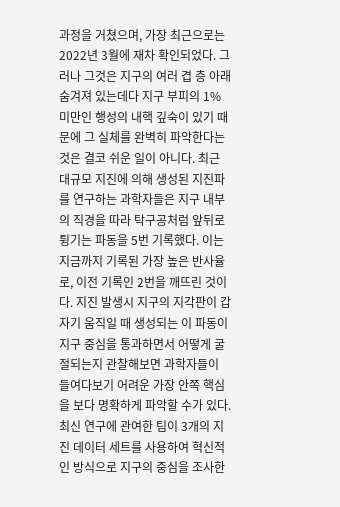과정을 거쳤으며, 가장 최근으로는 2022년 3월에 재차 확인되었다. 그러나 그것은 지구의 여러 겹 층 아래 숨겨져 있는데다 지구 부피의 1% 미만인 행성의 내핵 깊숙이 있기 때문에 그 실체를 완벽히 파악한다는 것은 결코 쉬운 일이 아니다. 최근 대규모 지진에 의해 생성된 지진파를 연구하는 과학자들은 지구 내부의 직경을 따라 탁구공처럼 앞뒤로 튕기는 파동을 5번 기록했다. 이는 지금까지 기록된 가장 높은 반사율로, 이전 기록인 2번을 깨뜨린 것이다. 지진 발생시 지구의 지각판이 갑자기 움직일 때 생성되는 이 파동이 지구 중심을 통과하면서 어떻게 굴절되는지 관찰해보면 과학자들이 들여다보기 어려운 가장 안쪽 핵심을 보다 명확하게 파악할 수가 있다. 최신 연구에 관여한 팀이 3개의 지진 데이터 세트를 사용하여 혁신적인 방식으로 지구의 중심을 조사한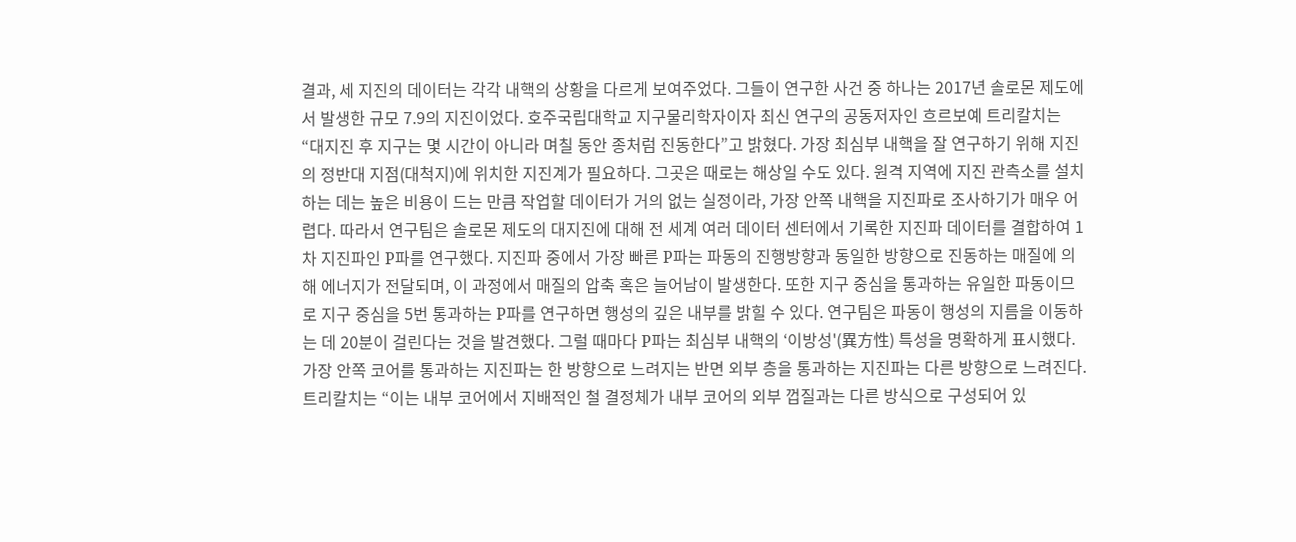결과, 세 지진의 데이터는 각각 내핵의 상황을 다르게 보여주었다. 그들이 연구한 사건 중 하나는 2017년 솔로몬 제도에서 발생한 규모 7.9의 지진이었다. 호주국립대학교 지구물리학자이자 최신 연구의 공동저자인 흐르보예 트리칼치는 “대지진 후 지구는 몇 시간이 아니라 며칠 동안 종처럼 진동한다”고 밝혔다. 가장 최심부 내핵을 잘 연구하기 위해 지진의 정반대 지점(대척지)에 위치한 지진계가 필요하다. 그곳은 때로는 해상일 수도 있다. 원격 지역에 지진 관측소를 설치하는 데는 높은 비용이 드는 만큼 작업할 데이터가 거의 없는 실정이라, 가장 안쪽 내핵을 지진파로 조사하기가 매우 어렵다. 따라서 연구팀은 솔로몬 제도의 대지진에 대해 전 세계 여러 데이터 센터에서 기록한 지진파 데이터를 결합하여 1차 지진파인 P파를 연구했다. 지진파 중에서 가장 빠른 P파는 파동의 진행방향과 동일한 방향으로 진동하는 매질에 의해 에너지가 전달되며, 이 과정에서 매질의 압축 혹은 늘어남이 발생한다. 또한 지구 중심을 통과하는 유일한 파동이므로 지구 중심을 5번 통과하는 P파를 연구하면 행성의 깊은 내부를 밝힐 수 있다. 연구팀은 파동이 행성의 지름을 이동하는 데 20분이 걸린다는 것을 발견했다. 그럴 때마다 P파는 최심부 내핵의 ‘이방성'(異方性) 특성을 명확하게 표시했다. 가장 안쪽 코어를 통과하는 지진파는 한 방향으로 느려지는 반면 외부 층을 통과하는 지진파는 다른 방향으로 느려진다. 트리칼치는 “이는 내부 코어에서 지배적인 철 결정체가 내부 코어의 외부 껍질과는 다른 방식으로 구성되어 있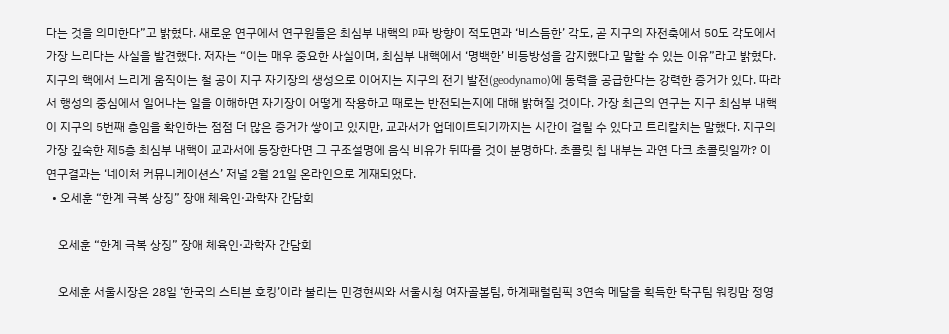다는 것을 의미한다”고 밝혔다. 새로운 연구에서 연구원들은 최심부 내핵의 P파 방향이 적도면과 ‘비스듬한’ 각도, 곧 지구의 자전축에서 50도 각도에서 가장 느리다는 사실을 발견했다. 저자는 “이는 매우 중요한 사실이며, 최심부 내핵에서 ‘명백한’ 비등방성을 감지했다고 말할 수 있는 이유”라고 밝혔다. 지구의 핵에서 느리게 움직이는 철 공이 지구 자기장의 생성으로 이어지는 지구의 전기 발전(geodynamo)에 동력을 공급한다는 강력한 증거가 있다. 따라서 행성의 중심에서 일어나는 일을 이해하면 자기장이 어떻게 작용하고 때로는 반전되는지에 대해 밝혀질 것이다. 가장 최근의 연구는 지구 최심부 내핵이 지구의 5번째 층임을 확인하는 점점 더 많은 증거가 쌓이고 있지만, 교과서가 업데이트되기까지는 시간이 걸릴 수 있다고 트리칼치는 말했다. 지구의 가장 깊숙한 제5층 최심부 내핵이 교과서에 등장한다면 그 구조설명에 음식 비유가 뒤따를 것이 분명하다. 초콜릿 칩 내부는 과연 다크 초콜릿일까? 이 연구결과는 ‘네이처 커뮤니케이션스’ 저널 2월 21일 온라인으로 게재되었다.
  • 오세훈 “한계 극복 상징” 장애 체육인·과학자 간담회

    오세훈 “한계 극복 상징” 장애 체육인·과학자 간담회

    오세훈 서울시장은 28일 ‘한국의 스티븐 호킹’이라 불리는 민경현씨와 서울시청 여자골볼팀, 하계패럴림픽 3연속 메달을 획득한 탁구팀 워킹맘 정영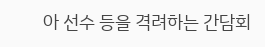아 선수 등을 격려하는 간담회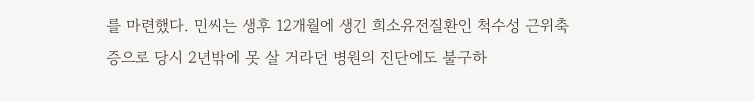를 마련했다. 민씨는 생후 12개월에 생긴 희소유전질환인 척수성 근위축증으로 당시 2년밖에 못 살 거라던 병원의 진단에도 불구하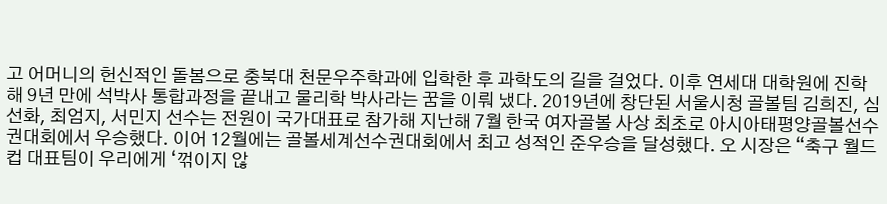고 어머니의 헌신적인 돌봄으로 충북대 천문우주학과에 입학한 후 과학도의 길을 걸었다. 이후 연세대 대학원에 진학해 9년 만에 석박사 통합과정을 끝내고 물리학 박사라는 꿈을 이뤄 냈다. 2019년에 창단된 서울시청 골볼팀 김희진, 심선화, 최엄지, 서민지 선수는 전원이 국가대표로 참가해 지난해 7월 한국 여자골볼 사상 최초로 아시아태평양골볼선수권대회에서 우승했다. 이어 12월에는 골볼세계선수권대회에서 최고 성적인 준우승을 달성했다. 오 시장은 “축구 월드컵 대표팀이 우리에게 ‘꺾이지 않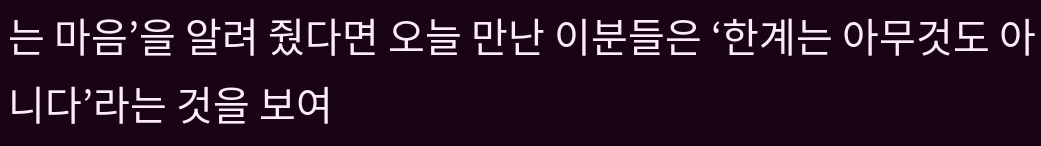는 마음’을 알려 줬다면 오늘 만난 이분들은 ‘한계는 아무것도 아니다’라는 것을 보여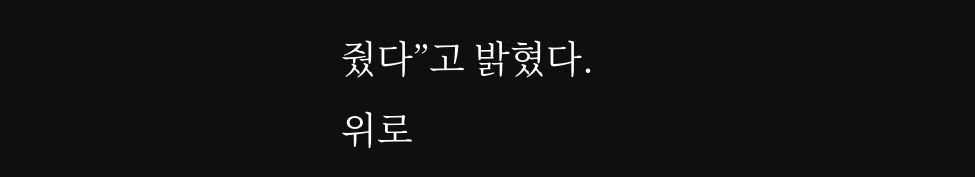줬다”고 밝혔다.
위로